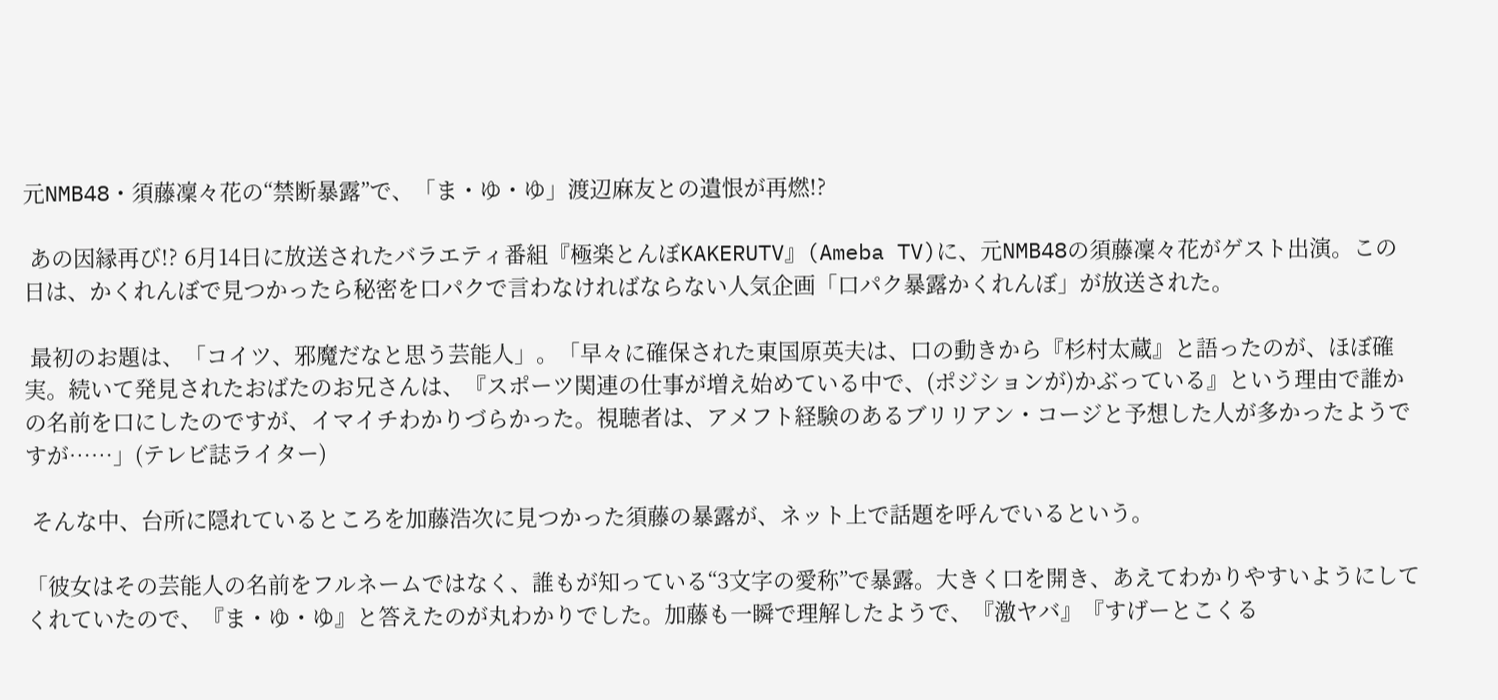元NMB48・須藤凜々花の“禁断暴露”で、「ま・ゆ・ゆ」渡辺麻友との遺恨が再燃!?

 あの因縁再び!? 6月14日に放送されたバラエティ番組『極楽とんぼKAKERUTV』(Ameba TV)に、元NMB48の須藤凜々花がゲスト出演。この日は、かくれんぼで見つかったら秘密を口パクで言わなければならない人気企画「口パク暴露かくれんぼ」が放送された。

 最初のお題は、「コイツ、邪魔だなと思う芸能人」。「早々に確保された東国原英夫は、口の動きから『杉村太蔵』と語ったのが、ほぼ確実。続いて発見されたおばたのお兄さんは、『スポーツ関連の仕事が増え始めている中で、(ポジションが)かぶっている』という理由で誰かの名前を口にしたのですが、イマイチわかりづらかった。視聴者は、アメフト経験のあるブリリアン・コージと予想した人が多かったようですが……」(テレビ誌ライター)

 そんな中、台所に隠れているところを加藤浩次に見つかった須藤の暴露が、ネット上で話題を呼んでいるという。

「彼女はその芸能人の名前をフルネームではなく、誰もが知っている“3文字の愛称”で暴露。大きく口を開き、あえてわかりやすいようにしてくれていたので、『ま・ゆ・ゆ』と答えたのが丸わかりでした。加藤も一瞬で理解したようで、『激ヤバ』『すげーとこくる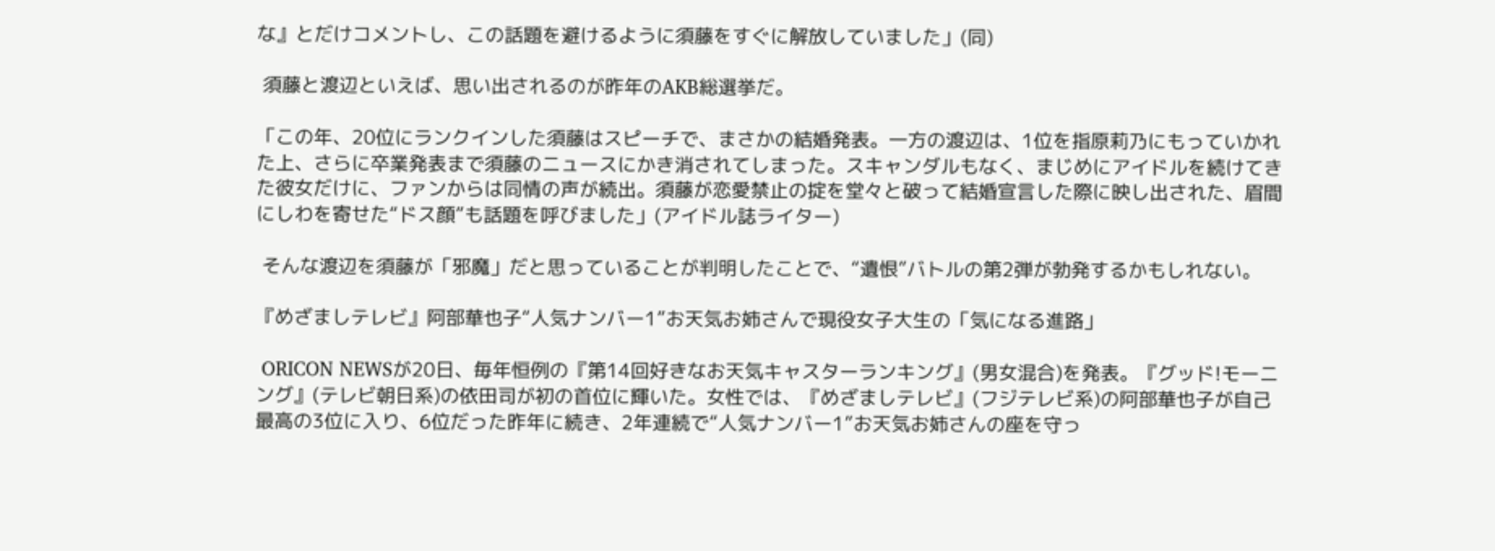な』とだけコメントし、この話題を避けるように須藤をすぐに解放していました」(同)

 須藤と渡辺といえば、思い出されるのが昨年のAKB総選挙だ。

「この年、20位にランクインした須藤はスピーチで、まさかの結婚発表。一方の渡辺は、1位を指原莉乃にもっていかれた上、さらに卒業発表まで須藤のニュースにかき消されてしまった。スキャンダルもなく、まじめにアイドルを続けてきた彼女だけに、ファンからは同情の声が続出。須藤が恋愛禁止の掟を堂々と破って結婚宣言した際に映し出された、眉間にしわを寄せた“ドス顔”も話題を呼びました」(アイドル誌ライター)

 そんな渡辺を須藤が「邪魔」だと思っていることが判明したことで、“遺恨”バトルの第2弾が勃発するかもしれない。

『めざましテレビ』阿部華也子“人気ナンバー1”お天気お姉さんで現役女子大生の「気になる進路」

 ORICON NEWSが20日、毎年恒例の『第14回好きなお天気キャスターランキング』(男女混合)を発表。『グッド!モーニング』(テレビ朝日系)の依田司が初の首位に輝いた。女性では、『めざましテレビ』(フジテレビ系)の阿部華也子が自己最高の3位に入り、6位だった昨年に続き、2年連続で“人気ナンバー1”お天気お姉さんの座を守っ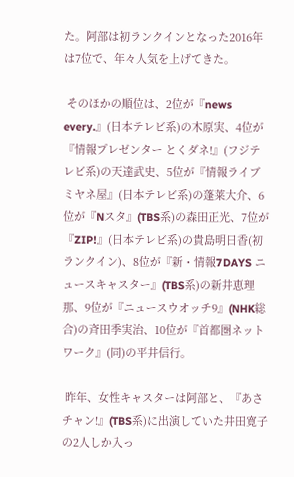た。阿部は初ランクインとなった2016年は7位で、年々人気を上げてきた。

 そのほかの順位は、2位が『news every.』(日本テレビ系)の木原実、4位が『情報プレゼンター とくダネ!』(フジテレビ系)の天達武史、5位が『情報ライブ ミヤネ屋』(日本テレビ系)の蓬莱大介、6位が『Nスタ』(TBS系)の森田正光、7位が『ZIP!』(日本テレビ系)の貴島明日香(初ランクイン)、8位が『新・情報7DAYS ニュースキャスター』(TBS系)の新井恵理那、9位が『ニュースウオッチ9』(NHK総合)の斉田季実治、10位が『首都圏ネットワーク』(同)の平井信行。

 昨年、女性キャスターは阿部と、『あさチャン!』(TBS系)に出演していた井田寛子の2人しか入っ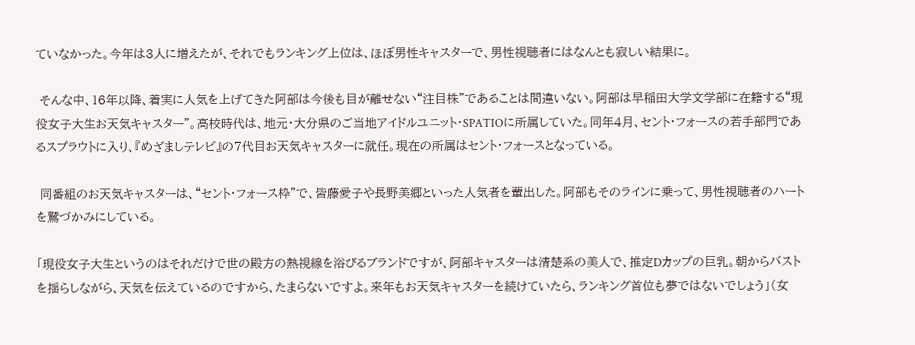ていなかった。今年は3人に増えたが、それでもランキング上位は、ほぼ男性キャスターで、男性視聴者にはなんとも寂しい結果に。

 そんな中、16年以降、着実に人気を上げてきた阿部は今後も目が離せない“注目株”であることは間違いない。阿部は早稲田大学文学部に在籍する“現役女子大生お天気キャスター”。高校時代は、地元・大分県のご当地アイドルユニット・SPATIOに所属していた。同年4月、セント・フォースの若手部門であるスプラウトに入り、『めざましテレビ』の7代目お天気キャスターに就任。現在の所属はセント・フォースとなっている。

 同番組のお天気キャスターは、“セント・フォース枠”で、皆藤愛子や長野美郷といった人気者を輩出した。阿部もそのラインに乗って、男性視聴者のハートを鷲づかみにしている。

「現役女子大生というのはそれだけで世の殿方の熱視線を浴びるブランドですが、阿部キャスターは清楚系の美人で、推定Dカップの巨乳。朝からバストを揺らしながら、天気を伝えているのですから、たまらないですよ。来年もお天気キャスターを続けていたら、ランキング首位も夢ではないでしょう」(女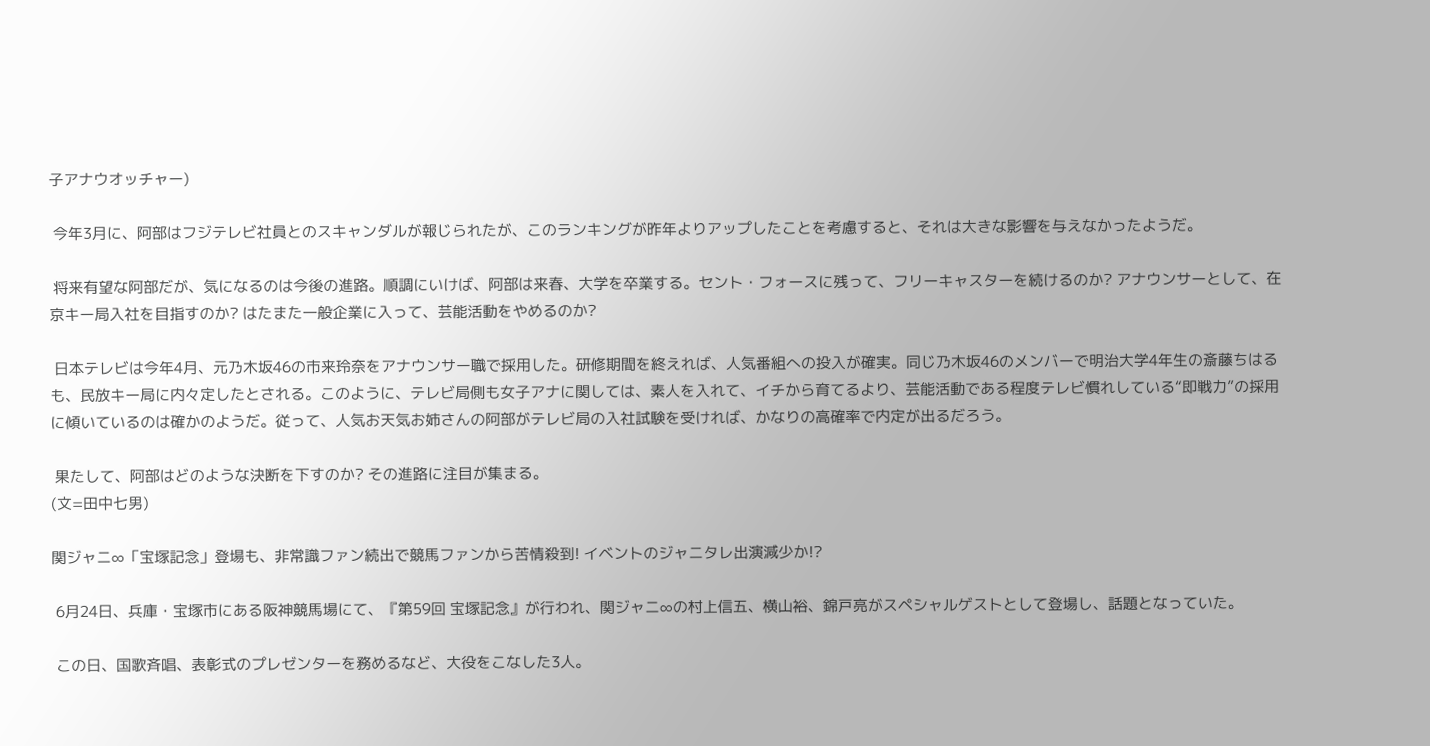子アナウオッチャー)

 今年3月に、阿部はフジテレビ社員とのスキャンダルが報じられたが、このランキングが昨年よりアップしたことを考慮すると、それは大きな影響を与えなかったようだ。

 将来有望な阿部だが、気になるのは今後の進路。順調にいけば、阿部は来春、大学を卒業する。セント・フォースに残って、フリーキャスターを続けるのか? アナウンサーとして、在京キー局入社を目指すのか? はたまた一般企業に入って、芸能活動をやめるのか?

 日本テレビは今年4月、元乃木坂46の市来玲奈をアナウンサー職で採用した。研修期間を終えれば、人気番組への投入が確実。同じ乃木坂46のメンバーで明治大学4年生の斎藤ちはるも、民放キー局に内々定したとされる。このように、テレビ局側も女子アナに関しては、素人を入れて、イチから育てるより、芸能活動である程度テレビ慣れしている“即戦力”の採用に傾いているのは確かのようだ。従って、人気お天気お姉さんの阿部がテレビ局の入社試験を受ければ、かなりの高確率で内定が出るだろう。

 果たして、阿部はどのような決断を下すのか? その進路に注目が集まる。
(文=田中七男)

関ジャニ∞「宝塚記念」登場も、非常識ファン続出で競馬ファンから苦情殺到! イベントのジャニタレ出演減少か!?

 6月24日、兵庫・宝塚市にある阪神競馬場にて、『第59回 宝塚記念』が行われ、関ジャニ∞の村上信五、横山裕、錦戸亮がスペシャルゲストとして登場し、話題となっていた。

 この日、国歌斉唱、表彰式のプレゼンターを務めるなど、大役をこなした3人。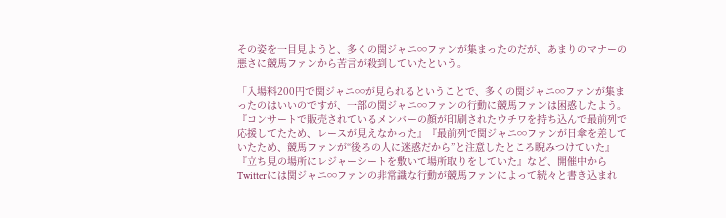その姿を一目見ようと、多くの関ジャニ∞ファンが集まったのだが、あまりのマナーの悪さに競馬ファンから苦言が殺到していたという。

「入場料200円で関ジャニ∞が見られるということで、多くの関ジャニ∞ファンが集まったのはいいのですが、一部の関ジャニ∞ファンの行動に競馬ファンは困惑したよう。『コンサートで販売されているメンバーの顔が印刷されたウチワを持ち込んで最前列で応援してたため、レースが見えなかった』『最前列で関ジャニ∞ファンが日傘を差していたため、競馬ファンが“後ろの人に迷惑だから”と注意したところ睨みつけていた』『立ち見の場所にレジャーシートを敷いて場所取りをしていた』など、開催中からTwitterには関ジャニ∞ファンの非常識な行動が競馬ファンによって続々と書き込まれ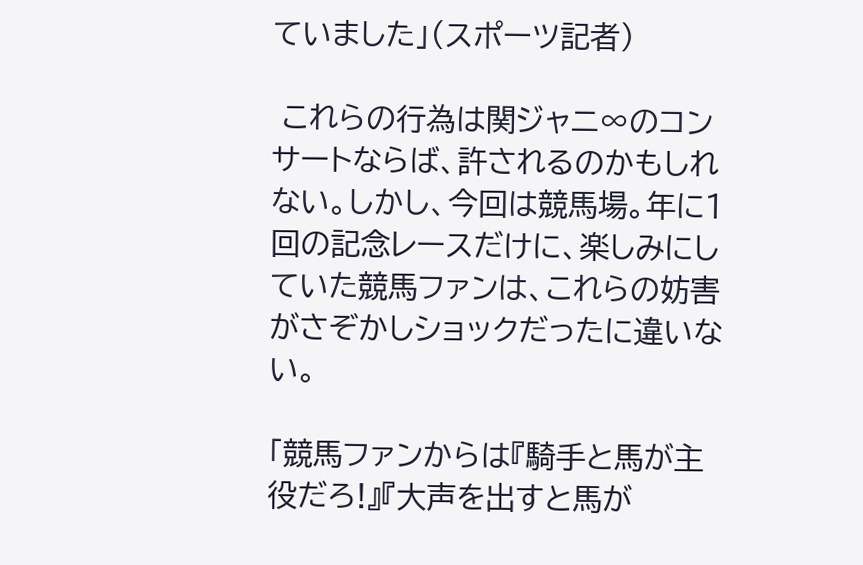ていました」(スポーツ記者)

 これらの行為は関ジャニ∞のコンサートならば、許されるのかもしれない。しかし、今回は競馬場。年に1回の記念レースだけに、楽しみにしていた競馬ファンは、これらの妨害がさぞかしショックだったに違いない。

「競馬ファンからは『騎手と馬が主役だろ!』『大声を出すと馬が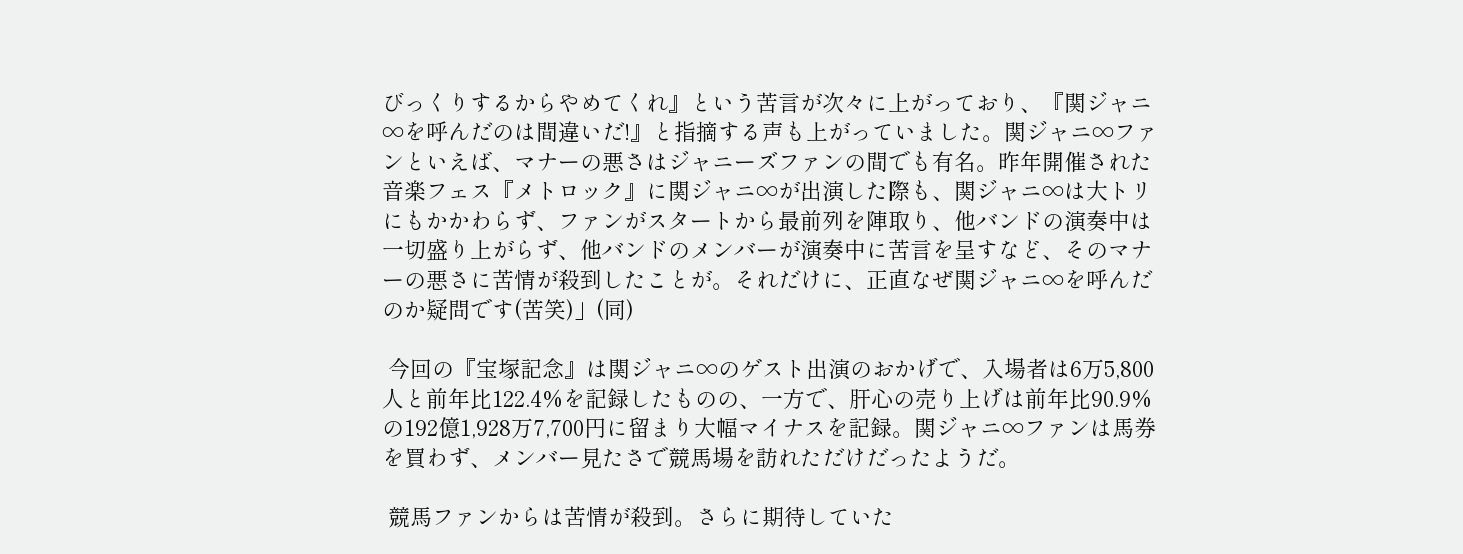びっくりするからやめてくれ』という苦言が次々に上がっており、『関ジャニ∞を呼んだのは間違いだ!』と指摘する声も上がっていました。関ジャニ∞ファンといえば、マナーの悪さはジャニーズファンの間でも有名。昨年開催された音楽フェス『メトロック』に関ジャニ∞が出演した際も、関ジャニ∞は大トリにもかかわらず、ファンがスタートから最前列を陣取り、他バンドの演奏中は一切盛り上がらず、他バンドのメンバーが演奏中に苦言を呈すなど、そのマナーの悪さに苦情が殺到したことが。それだけに、正直なぜ関ジャニ∞を呼んだのか疑問です(苦笑)」(同)

 今回の『宝塚記念』は関ジャニ∞のゲスト出演のおかげで、入場者は6万5,800人と前年比122.4%を記録したものの、一方で、肝心の売り上げは前年比90.9%の192億1,928万7,700円に留まり大幅マイナスを記録。関ジャニ∞ファンは馬券を買わず、メンバー見たさで競馬場を訪れただけだったようだ。

 競馬ファンからは苦情が殺到。さらに期待していた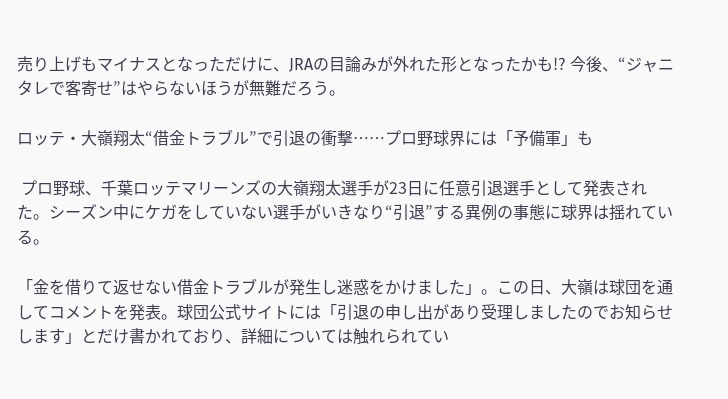売り上げもマイナスとなっただけに、JRAの目論みが外れた形となったかも!? 今後、“ジャニタレで客寄せ”はやらないほうが無難だろう。

ロッテ・大嶺翔太“借金トラブル”で引退の衝撃……プロ野球界には「予備軍」も

 プロ野球、千葉ロッテマリーンズの大嶺翔太選手が23日に任意引退選手として発表された。シーズン中にケガをしていない選手がいきなり“引退”する異例の事態に球界は揺れている。

「金を借りて返せない借金トラブルが発生し迷惑をかけました」。この日、大嶺は球団を通してコメントを発表。球団公式サイトには「引退の申し出があり受理しましたのでお知らせします」とだけ書かれており、詳細については触れられてい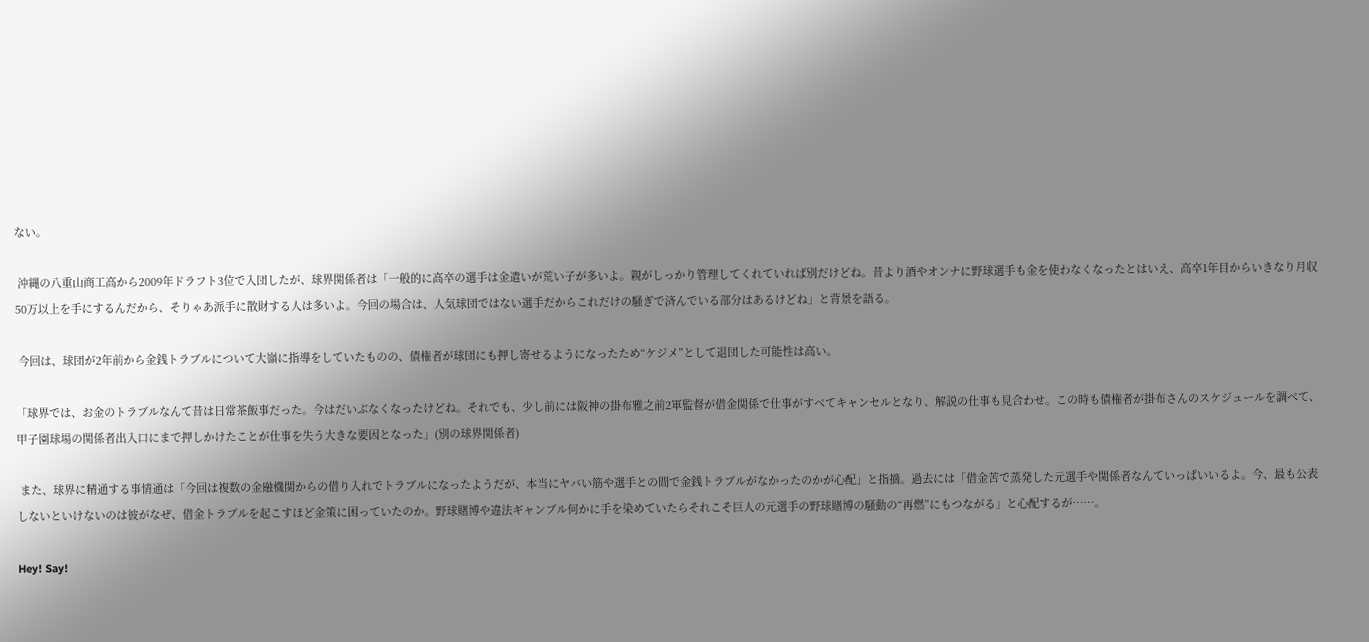ない。

 沖縄の八重山商工高から2009年ドラフト3位で入団したが、球界関係者は「一般的に高卒の選手は金遣いが荒い子が多いよ。親がしっかり管理してくれていれば別だけどね。昔より酒やオンナに野球選手も金を使わなくなったとはいえ、高卒1年目からいきなり月収50万以上を手にするんだから、そりゃあ派手に散財する人は多いよ。今回の場合は、人気球団ではない選手だからこれだけの騒ぎで済んでいる部分はあるけどね」と背景を語る。

 今回は、球団が2年前から金銭トラブルについて大嶺に指導をしていたものの、債権者が球団にも押し寄せるようになったため“ケジメ”として退団した可能性は高い。

「球界では、お金のトラブルなんて昔は日常茶飯事だった。今はだいぶなくなったけどね。それでも、少し前には阪神の掛布雅之前2軍監督が借金関係で仕事がすべてキャンセルとなり、解説の仕事も見合わせ。この時も債権者が掛布さんのスケジュールを調べて、甲子園球場の関係者出入口にまで押しかけたことが仕事を失う大きな要因となった」(別の球界関係者)

 また、球界に精通する事情通は「今回は複数の金融機関からの借り入れでトラブルになったようだが、本当にヤバい筋や選手との間で金銭トラブルがなかったのかが心配」と指摘。過去には「借金苦で蒸発した元選手や関係者なんていっぱいいるよ。今、最も公表しないといけないのは彼がなぜ、借金トラブルを起こすほど金策に困っていたのか。野球賭博や違法ギャンブル何かに手を染めていたらそれこそ巨人の元選手の野球賭博の騒動の“再燃”にもつながる」と心配するが……。

Hey! Say!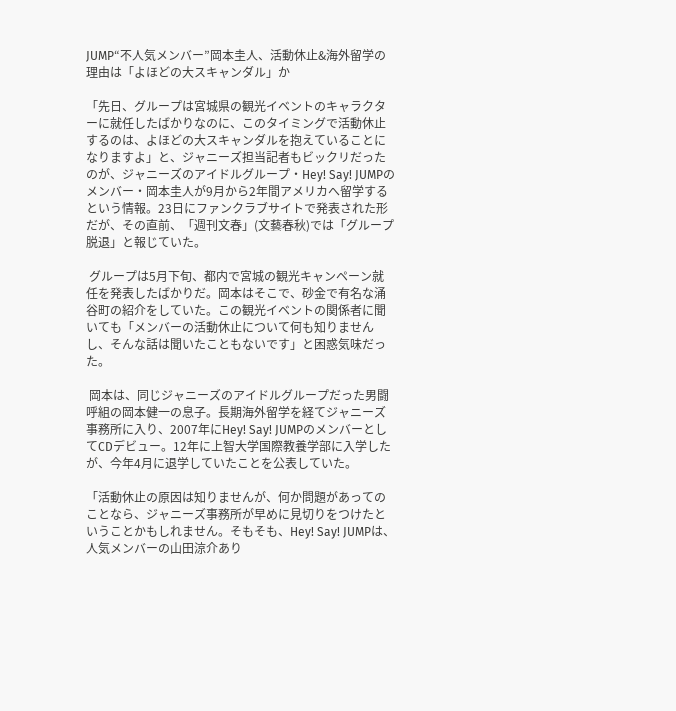JUMP“不人気メンバー”岡本圭人、活動休止&海外留学の理由は「よほどの大スキャンダル」か

「先日、グループは宮城県の観光イベントのキャラクターに就任したばかりなのに、このタイミングで活動休止するのは、よほどの大スキャンダルを抱えていることになりますよ」と、ジャニーズ担当記者もビックリだったのが、ジャニーズのアイドルグループ・Hey! Say! JUMPのメンバー・岡本圭人が9月から2年間アメリカへ留学するという情報。23日にファンクラブサイトで発表された形だが、その直前、「週刊文春」(文藝春秋)では「グループ脱退」と報じていた。

 グループは5月下旬、都内で宮城の観光キャンペーン就任を発表したばかりだ。岡本はそこで、砂金で有名な涌谷町の紹介をしていた。この観光イベントの関係者に聞いても「メンバーの活動休止について何も知りませんし、そんな話は聞いたこともないです」と困惑気味だった。

 岡本は、同じジャニーズのアイドルグループだった男闘呼組の岡本健一の息子。長期海外留学を経てジャニーズ事務所に入り、2007年にHey! Say! JUMPのメンバーとしてCDデビュー。12年に上智大学国際教養学部に入学したが、今年4月に退学していたことを公表していた。

「活動休止の原因は知りませんが、何か問題があってのことなら、ジャニーズ事務所が早めに見切りをつけたということかもしれません。そもそも、Hey! Say! JUMPは、人気メンバーの山田涼介あり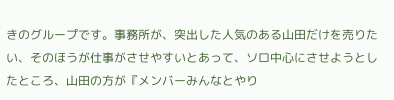きのグループです。事務所が、突出した人気のある山田だけを売りたい、そのほうが仕事がさせやすいとあって、ソロ中心にさせようとしたところ、山田の方が『メンバーみんなとやり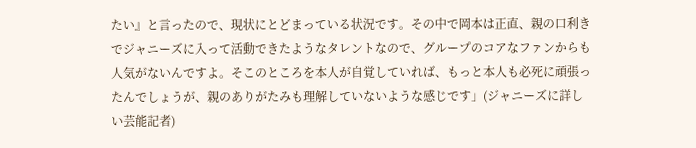たい』と言ったので、現状にとどまっている状況です。その中で岡本は正直、親の口利きでジャニーズに入って活動できたようなタレントなので、グループのコアなファンからも人気がないんですよ。そこのところを本人が自覚していれば、もっと本人も必死に頑張ったんでしょうが、親のありがたみも理解していないような感じです」(ジャニーズに詳しい芸能記者)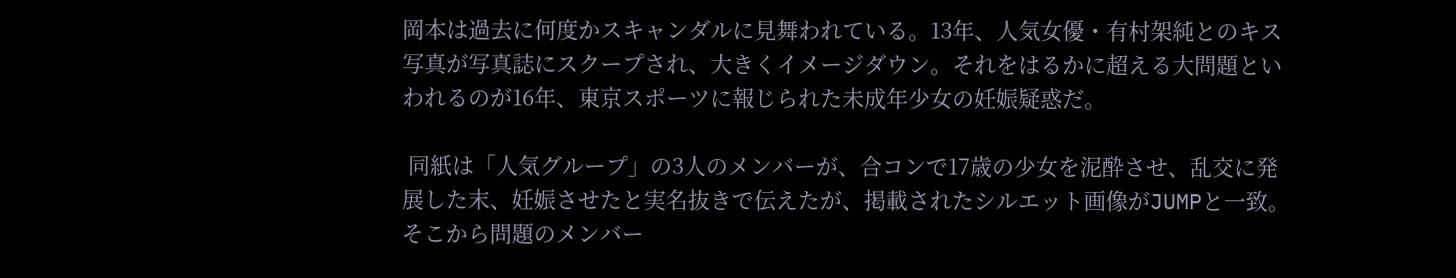岡本は過去に何度かスキャンダルに見舞われている。13年、人気女優・有村架純とのキス写真が写真誌にスクープされ、大きくイメージダウン。それをはるかに超える大問題といわれるのが16年、東京スポーツに報じられた未成年少女の妊娠疑惑だ。

 同紙は「人気グループ」の3人のメンバーが、合コンで17歳の少女を泥酔させ、乱交に発展した末、妊娠させたと実名抜きで伝えたが、掲載されたシルエット画像がJUMPと一致。そこから問題のメンバー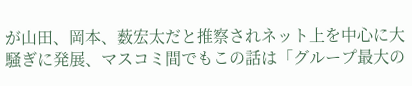が山田、岡本、薮宏太だと推察されネット上を中心に大騒ぎに発展、マスコミ間でもこの話は「グループ最大の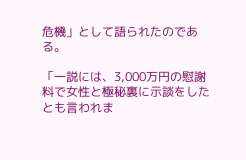危機」として語られたのである。

「一説には、3,000万円の慰謝料で女性と極秘裏に示談をしたとも言われま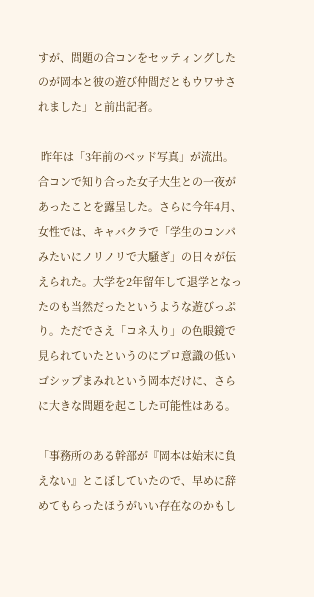すが、問題の合コンをセッティングしたのが岡本と彼の遊び仲間だともウワサされました」と前出記者。

 昨年は「3年前のベッド写真」が流出。合コンで知り合った女子大生との一夜があったことを露呈した。さらに今年4月、女性では、キャバクラで「学生のコンパみたいにノリノリで大騒ぎ」の日々が伝えられた。大学を2年留年して退学となったのも当然だったというような遊びっぷり。ただでさえ「コネ入り」の色眼鏡で見られていたというのにプロ意識の低いゴシップまみれという岡本だけに、さらに大きな問題を起こした可能性はある。

「事務所のある幹部が『岡本は始末に負えない』とこぼしていたので、早めに辞めてもらったほうがいい存在なのかもし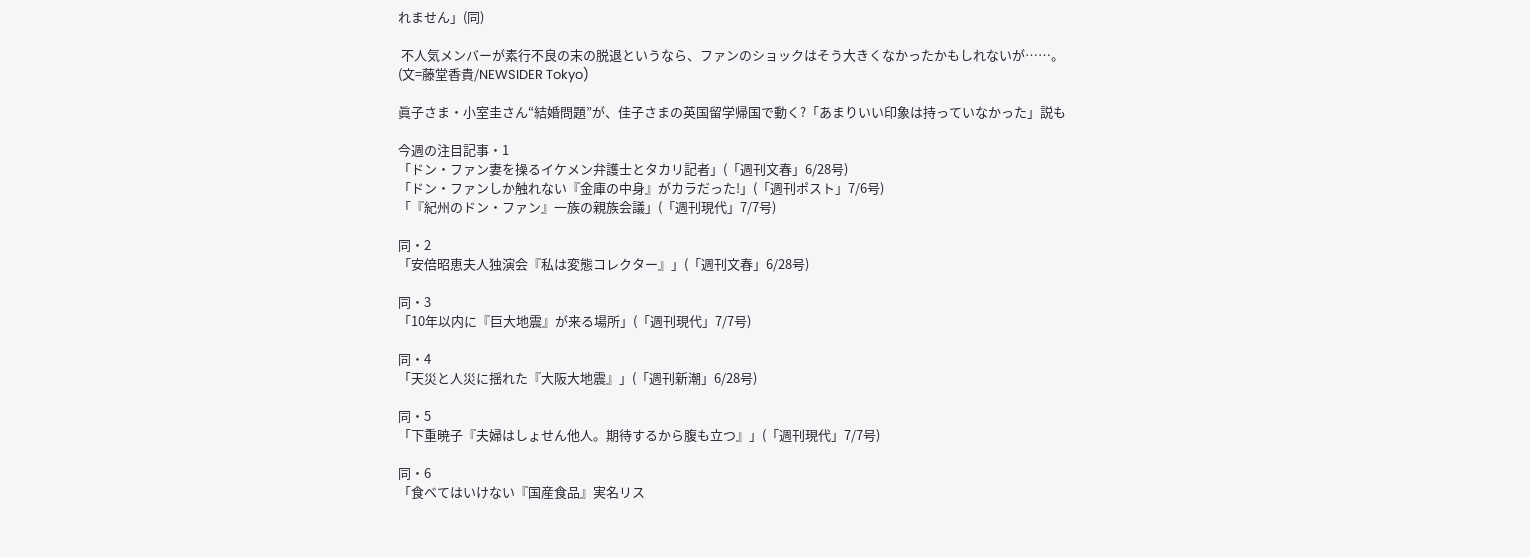れません」(同)

 不人気メンバーが素行不良の末の脱退というなら、ファンのショックはそう大きくなかったかもしれないが……。
(文=藤堂香貴/NEWSIDER Tokyo)

眞子さま・小室圭さん“結婚問題”が、佳子さまの英国留学帰国で動く?「あまりいい印象は持っていなかった」説も

今週の注目記事・1
「ドン・ファン妻を操るイケメン弁護士とタカリ記者」(「週刊文春」6/28号)
「ドン・ファンしか触れない『金庫の中身』がカラだった!」(「週刊ポスト」7/6号)
「『紀州のドン・ファン』一族の親族会議」(「週刊現代」7/7号)

同・2
「安倍昭恵夫人独演会『私は変態コレクター』」(「週刊文春」6/28号)

同・3
「10年以内に『巨大地震』が来る場所」(「週刊現代」7/7号)

同・4
「天災と人災に揺れた『大阪大地震』」(「週刊新潮」6/28号)

同・5
「下重暁子『夫婦はしょせん他人。期待するから腹も立つ』」(「週刊現代」7/7号)

同・6
「食べてはいけない『国産食品』実名リス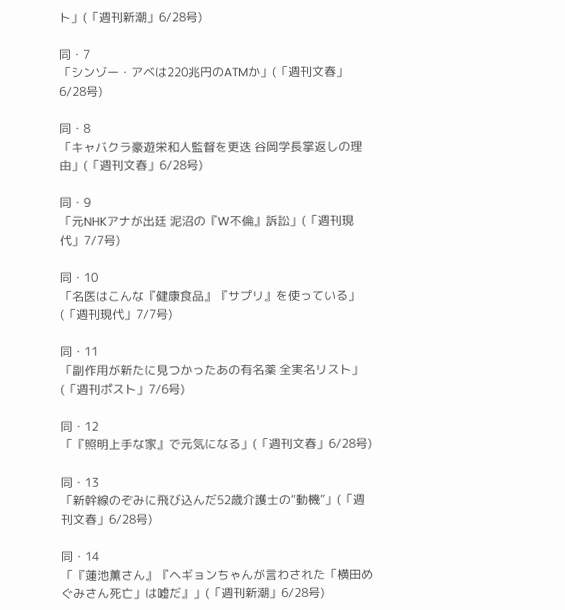ト」(「週刊新潮」6/28号)

同・7
「シンゾー・アベは220兆円のATMか」(「週刊文春」6/28号)

同・8
「キャバクラ豪遊栄和人監督を更迭 谷岡学長掌返しの理由」(「週刊文春」6/28号)

同・9
「元NHKアナが出廷 泥沼の『W不倫』訴訟」(「週刊現代」7/7号)

同・10
「名医はこんな『健康食品』『サプリ』を使っている」(「週刊現代」7/7号)

同・11
「副作用が新たに見つかったあの有名薬 全実名リスト」(「週刊ポスト」7/6号)

同・12
「『照明上手な家』で元気になる」(「週刊文春」6/28号)

同・13
「新幹線のぞみに飛び込んだ52歳介護士の“動機”」(「週刊文春」6/28号)

同・14
「『蓮池薫さん』『ヘギョンちゃんが言わされた「横田めぐみさん死亡」は嘘だ』」(「週刊新潮」6/28号)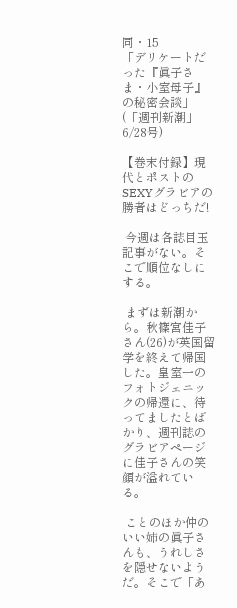同・15
「デリケートだった『眞子さま・小室母子』の秘密会談」(「週刊新潮」6/28号)

【巻末付録】現代とポストのSEXYグラビアの勝者はどっちだ!

 今週は各誌目玉記事がない。そこで順位なしにする。

 まずは新潮から。秋篠宮佳子さん(26)が英国留学を終えて帰国した。皇室一のフォトジェニックの帰還に、待ってましたとばかり、週刊誌のグラビアページに佳子さんの笑顔が溢れている。

 ことのほか仲のいい姉の眞子さんも、うれしさを隠せないようだ。そこで「あ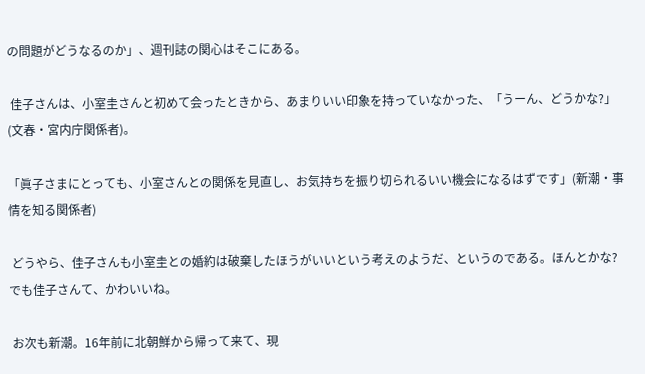の問題がどうなるのか」、週刊誌の関心はそこにある。

 佳子さんは、小室圭さんと初めて会ったときから、あまりいい印象を持っていなかった、「うーん、どうかな?」(文春・宮内庁関係者)。

「眞子さまにとっても、小室さんとの関係を見直し、お気持ちを振り切られるいい機会になるはずです」(新潮・事情を知る関係者)

 どうやら、佳子さんも小室圭との婚約は破棄したほうがいいという考えのようだ、というのである。ほんとかな? でも佳子さんて、かわいいね。

 お次も新潮。16年前に北朝鮮から帰って来て、現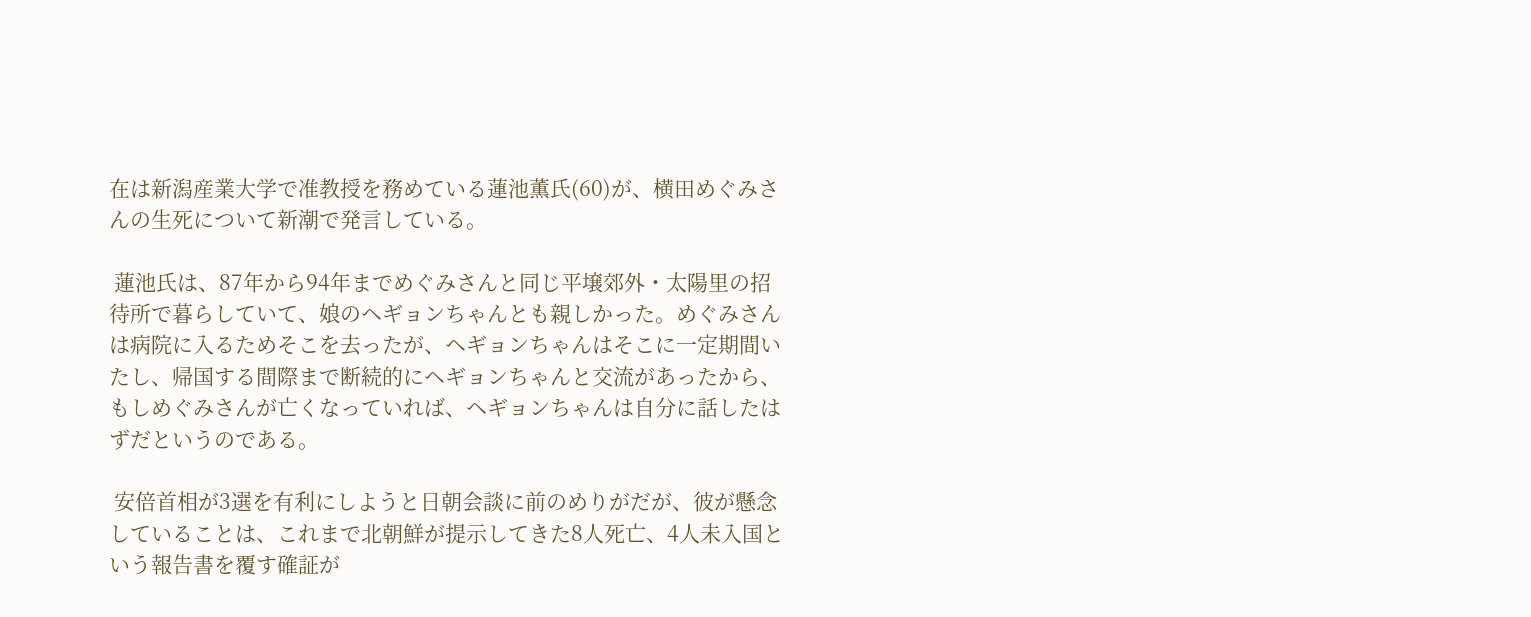在は新潟産業大学で准教授を務めている蓮池薫氏(60)が、横田めぐみさんの生死について新潮で発言している。

 蓮池氏は、87年から94年までめぐみさんと同じ平壌郊外・太陽里の招待所で暮らしていて、娘のヘギョンちゃんとも親しかった。めぐみさんは病院に入るためそこを去ったが、ヘギョンちゃんはそこに一定期間いたし、帰国する間際まで断続的にヘギョンちゃんと交流があったから、もしめぐみさんが亡くなっていれば、ヘギョンちゃんは自分に話したはずだというのである。

 安倍首相が3選を有利にしようと日朝会談に前のめりがだが、彼が懸念していることは、これまで北朝鮮が提示してきた8人死亡、4人未入国という報告書を覆す確証が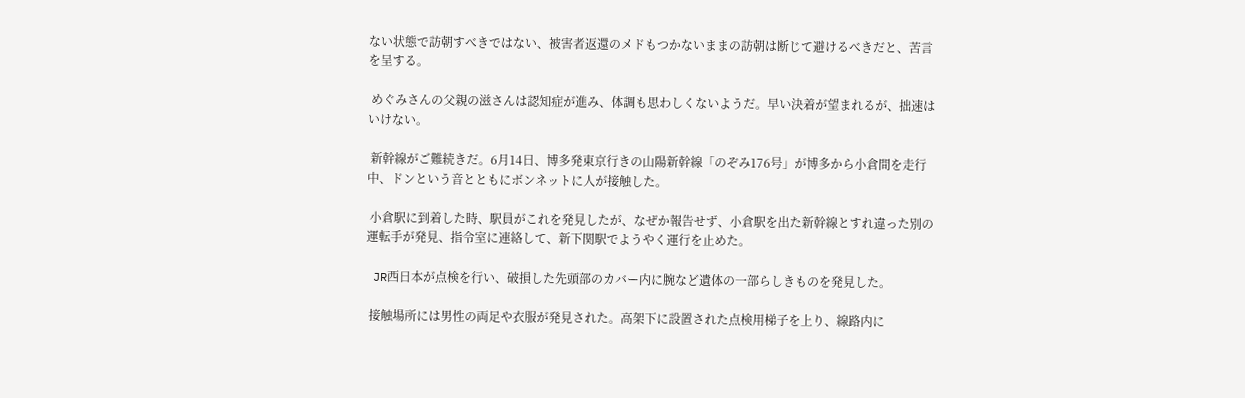ない状態で訪朝すべきではない、被害者返還のメドもつかないままの訪朝は断じて避けるべきだと、苦言を呈する。

 めぐみさんの父親の滋さんは認知症が進み、体調も思わしくないようだ。早い決着が望まれるが、拙速はいけない。

 新幹線がご難続きだ。6月14日、博多発東京行きの山陽新幹線「のぞみ176号」が博多から小倉間を走行中、ドンという音とともにボンネットに人が接触した。

 小倉駅に到着した時、駅員がこれを発見したが、なぜか報告せず、小倉駅を出た新幹線とすれ違った別の運転手が発見、指令室に連絡して、新下関駅でようやく運行を止めた。

 JR西日本が点検を行い、破損した先頭部のカバー内に腕など遺体の一部らしきものを発見した。

 接触場所には男性の両足や衣服が発見された。高架下に設置された点検用梯子を上り、線路内に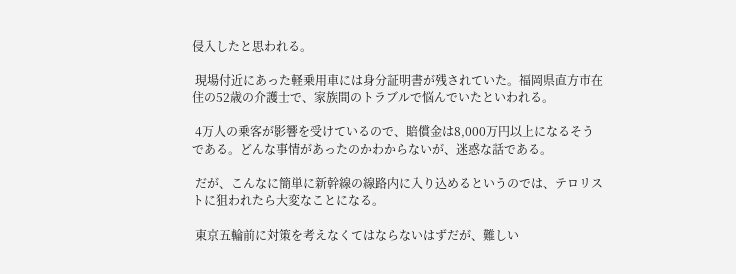侵入したと思われる。

 現場付近にあった軽乗用車には身分証明書が残されていた。福岡県直方市在住の52歳の介護士で、家族間のトラブルで悩んでいたといわれる。

 4万人の乗客が影響を受けているので、賠償金は8,000万円以上になるそうである。どんな事情があったのかわからないが、迷惑な話である。

 だが、こんなに簡単に新幹線の線路内に入り込めるというのでは、テロリストに狙われたら大変なことになる。

 東京五輪前に対策を考えなくてはならないはずだが、難しい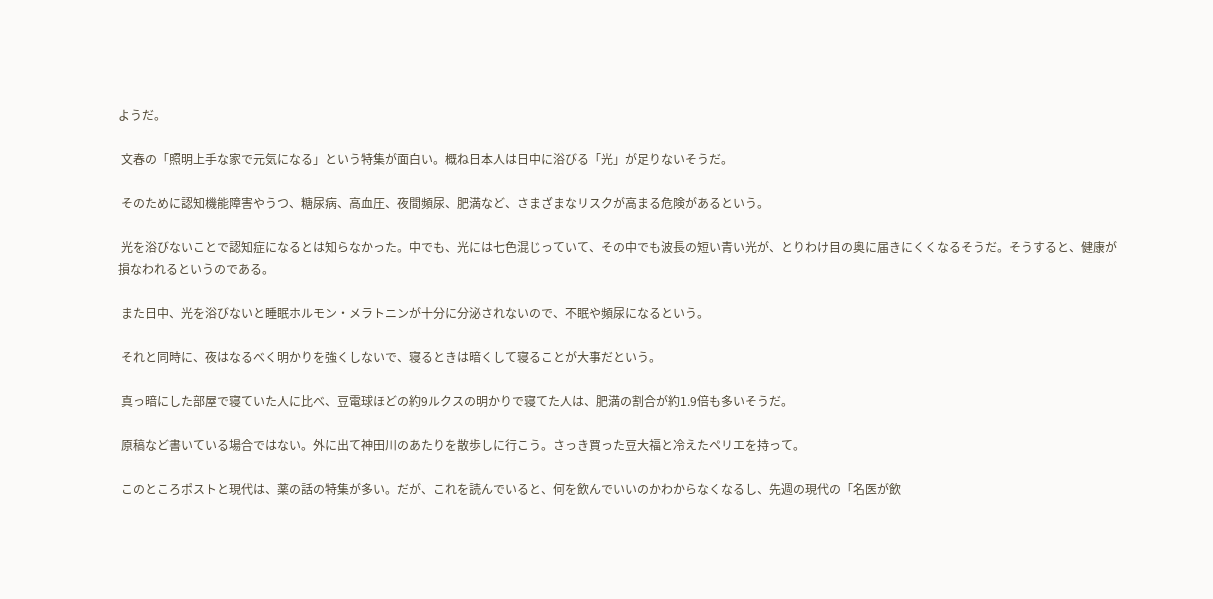ようだ。

 文春の「照明上手な家で元気になる」という特集が面白い。概ね日本人は日中に浴びる「光」が足りないそうだ。

 そのために認知機能障害やうつ、糖尿病、高血圧、夜間頻尿、肥満など、さまざまなリスクが高まる危険があるという。

 光を浴びないことで認知症になるとは知らなかった。中でも、光には七色混じっていて、その中でも波長の短い青い光が、とりわけ目の奥に届きにくくなるそうだ。そうすると、健康が損なわれるというのである。

 また日中、光を浴びないと睡眠ホルモン・メラトニンが十分に分泌されないので、不眠や頻尿になるという。

 それと同時に、夜はなるべく明かりを強くしないで、寝るときは暗くして寝ることが大事だという。

 真っ暗にした部屋で寝ていた人に比べ、豆電球ほどの約9ルクスの明かりで寝てた人は、肥満の割合が約1.9倍も多いそうだ。

 原稿など書いている場合ではない。外に出て神田川のあたりを散歩しに行こう。さっき買った豆大福と冷えたペリエを持って。

 このところポストと現代は、薬の話の特集が多い。だが、これを読んでいると、何を飲んでいいのかわからなくなるし、先週の現代の「名医が飲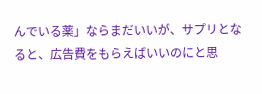んでいる薬」ならまだいいが、サプリとなると、広告費をもらえばいいのにと思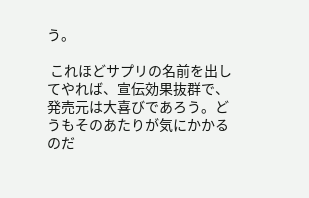う。

 これほどサプリの名前を出してやれば、宣伝効果抜群で、発売元は大喜びであろう。どうもそのあたりが気にかかるのだ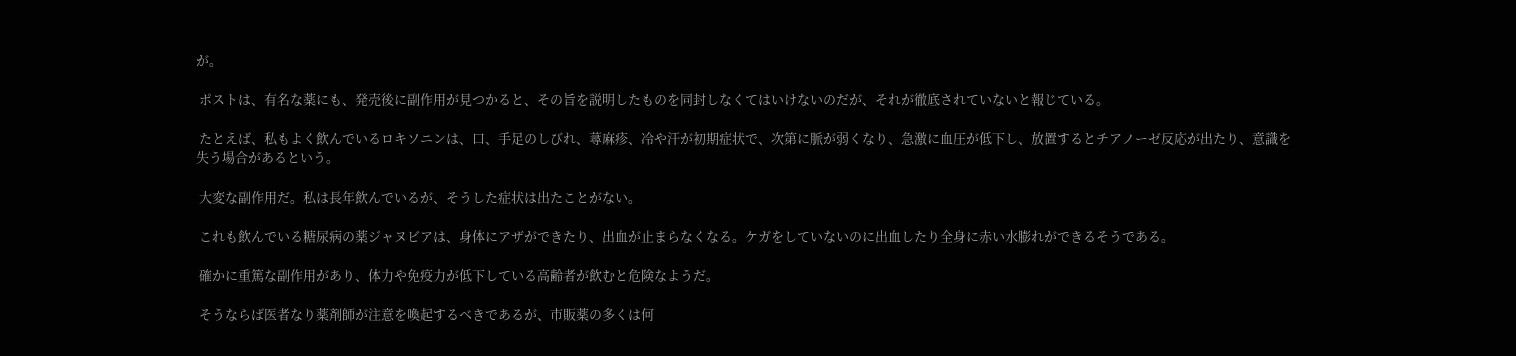が。

 ポストは、有名な薬にも、発売後に副作用が見つかると、その旨を説明したものを同封しなくてはいけないのだが、それが徹底されていないと報じている。

 たとえば、私もよく飲んでいるロキソニンは、口、手足のしびれ、蕁麻疹、冷や汗が初期症状で、次第に脈が弱くなり、急激に血圧が低下し、放置するとチアノーゼ反応が出たり、意識を失う場合があるという。

 大変な副作用だ。私は長年飲んでいるが、そうした症状は出たことがない。

 これも飲んでいる糖尿病の薬ジャヌビアは、身体にアザができたり、出血が止まらなくなる。ケガをしていないのに出血したり全身に赤い水膨れができるそうである。

 確かに重篤な副作用があり、体力や免疫力が低下している高齢者が飲むと危険なようだ。

 そうならば医者なり薬剤師が注意を喚起するべきであるが、市販薬の多くは何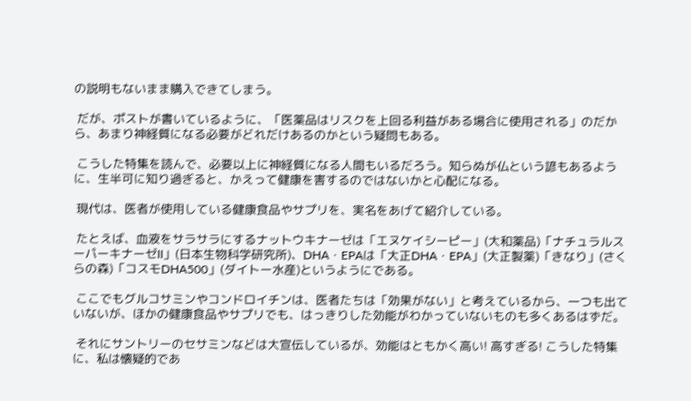の説明もないまま購入できてしまう。

 だが、ポストが書いているように、「医薬品はリスクを上回る利益がある場合に使用される」のだから、あまり神経質になる必要がどれだけあるのかという疑問もある。

 こうした特集を読んで、必要以上に神経質になる人間もいるだろう。知らぬが仏という諺もあるように、生半可に知り過ぎると、かえって健康を害するのではないかと心配になる。

 現代は、医者が使用している健康食品やサプリを、実名をあげて紹介している。

 たとえば、血液をサラサラにするナットウキナーゼは「エヌケイシーピー」(大和薬品)「ナチュラルスーパーキナーゼII」(日本生物科学研究所)、DHA・EPAは「大正DHA・EPA」(大正製薬)「きなり」(さくらの森)「コスモDHA500」(ダイトー水産)というようにである。

 ここでもグルコサミンやコンドロイチンは、医者たちは「効果がない」と考えているから、一つも出ていないが、ほかの健康食品やサプリでも、はっきりした効能がわかっていないものも多くあるはずだ。

 それにサントリーのセサミンなどは大宣伝しているが、効能はともかく高い! 高すぎる! こうした特集に、私は懐疑的であ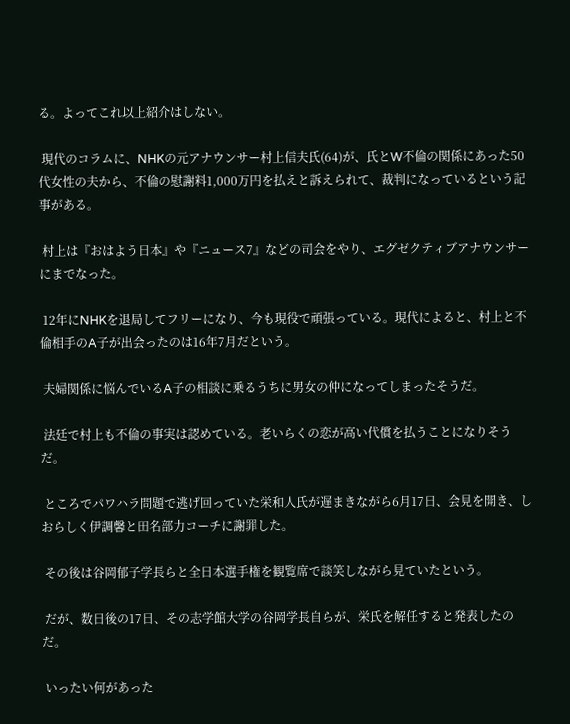る。よってこれ以上紹介はしない。

 現代のコラムに、NHKの元アナウンサー村上信夫氏(64)が、氏とW不倫の関係にあった50代女性の夫から、不倫の慰謝料1,000万円を払えと訴えられて、裁判になっているという記事がある。

 村上は『おはよう日本』や『ニュース7』などの司会をやり、エグゼクティブアナウンサーにまでなった。

 12年にNHKを退局してフリーになり、今も現役で頑張っている。現代によると、村上と不倫相手のA子が出会ったのは16年7月だという。

 夫婦関係に悩んでいるA子の相談に乗るうちに男女の仲になってしまったそうだ。

 法廷で村上も不倫の事実は認めている。老いらくの恋が高い代償を払うことになりそうだ。

 ところでパワハラ問題で逃げ回っていた栄和人氏が遅まきながら6月17日、会見を開き、しおらしく伊調馨と田名部力コーチに謝罪した。

 その後は谷岡郁子学長らと全日本選手権を観覧席で談笑しながら見ていたという。

 だが、数日後の17日、その志学館大学の谷岡学長自らが、栄氏を解任すると発表したのだ。

 いったい何があった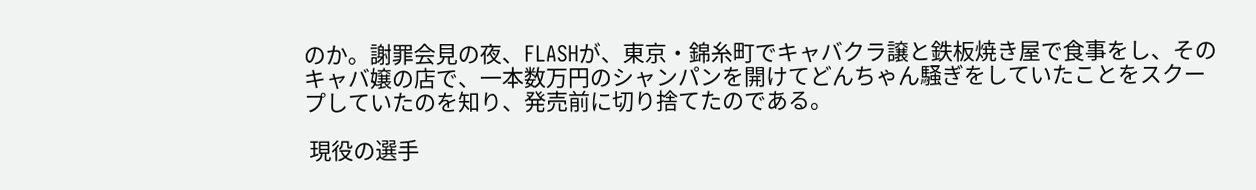のか。謝罪会見の夜、FLASHが、東京・錦糸町でキャバクラ譲と鉄板焼き屋で食事をし、そのキャバ嬢の店で、一本数万円のシャンパンを開けてどんちゃん騒ぎをしていたことをスクープしていたのを知り、発売前に切り捨てたのである。

 現役の選手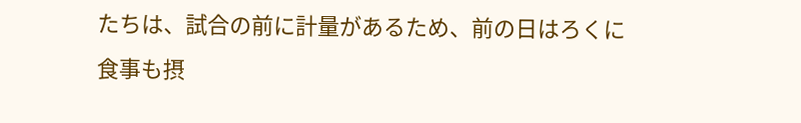たちは、試合の前に計量があるため、前の日はろくに食事も摂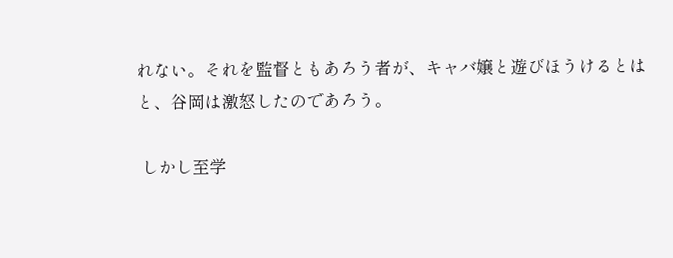れない。それを監督ともあろう者が、キャバ嬢と遊びほうけるとはと、谷岡は激怒したのであろう。

 しかし至学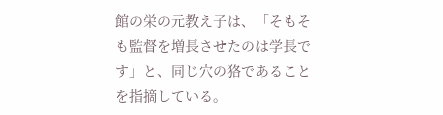館の栄の元教え子は、「そもそも監督を増長させたのは学長です」と、同じ穴の狢であることを指摘している。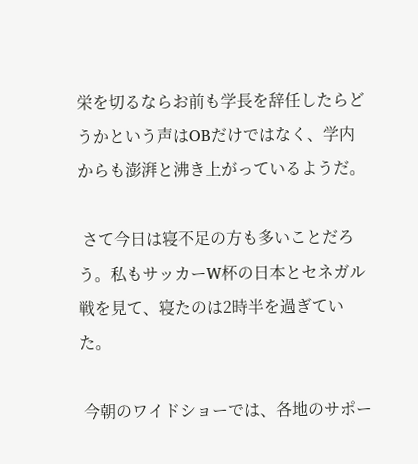栄を切るならお前も学長を辞任したらどうかという声はOBだけではなく、学内からも澎湃と沸き上がっているようだ。

 さて今日は寝不足の方も多いことだろう。私もサッカーW杯の日本とセネガル戦を見て、寝たのは2時半を過ぎていた。

 今朝のワイドショーでは、各地のサポー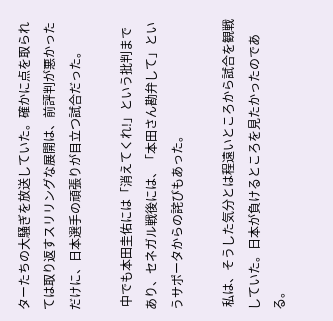ターたちの大騒ぎを放送していた。確かに点を取られては取り返すスリリングな展開は、前評判が悪かっただけに、日本選手の頑張りが目立つ試合だった。

 中でも本田圭佑には「消えてくれ!」という批判まであり、セネガル戦後には、「本田さん勘弁して」というサポータからの詫びもあった。

 私は、そうした気分とは程遠いところから試合を観戦していた。日本が負けるところを見たかったのである。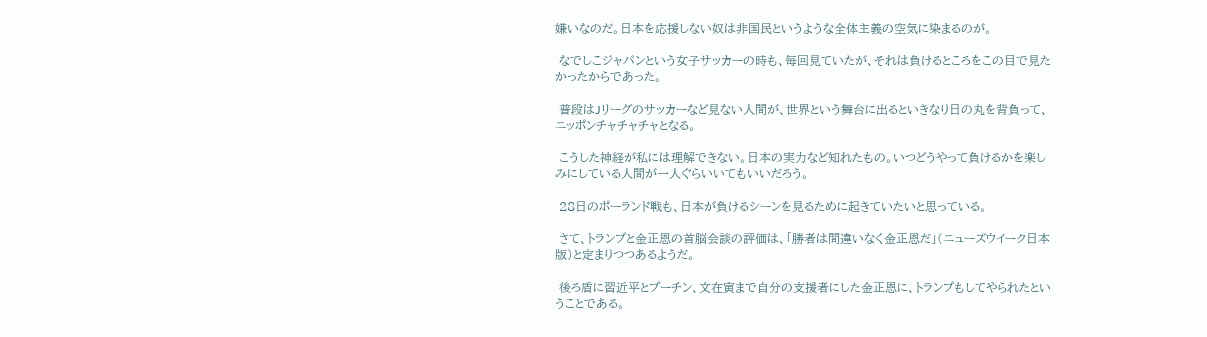嫌いなのだ。日本を応援しない奴は非国民というような全体主義の空気に染まるのが。

 なでしこジャパンという女子サッカーの時も、毎回見ていたが、それは負けるところをこの目で見たかったからであった。

 普段はJリーグのサッカーなど見ない人間が、世界という舞台に出るといきなり日の丸を背負って、ニッポンチャチャチャとなる。

 こうした神経が私には理解できない。日本の実力など知れたもの。いつどうやって負けるかを楽しみにしている人間が一人ぐらいいてもいいだろう。

 28日のポーランド戦も、日本が負けるシーンを見るために起きていたいと思っている。

 さて、トランプと金正恩の首脳会談の評価は、「勝者は間違いなく金正恩だ」(ニューズウイーク日本版)と定まりつつあるようだ。

 後ろ盾に習近平とプーチン、文在寅まで自分の支援者にした金正恩に、トランプもしてやられたということである。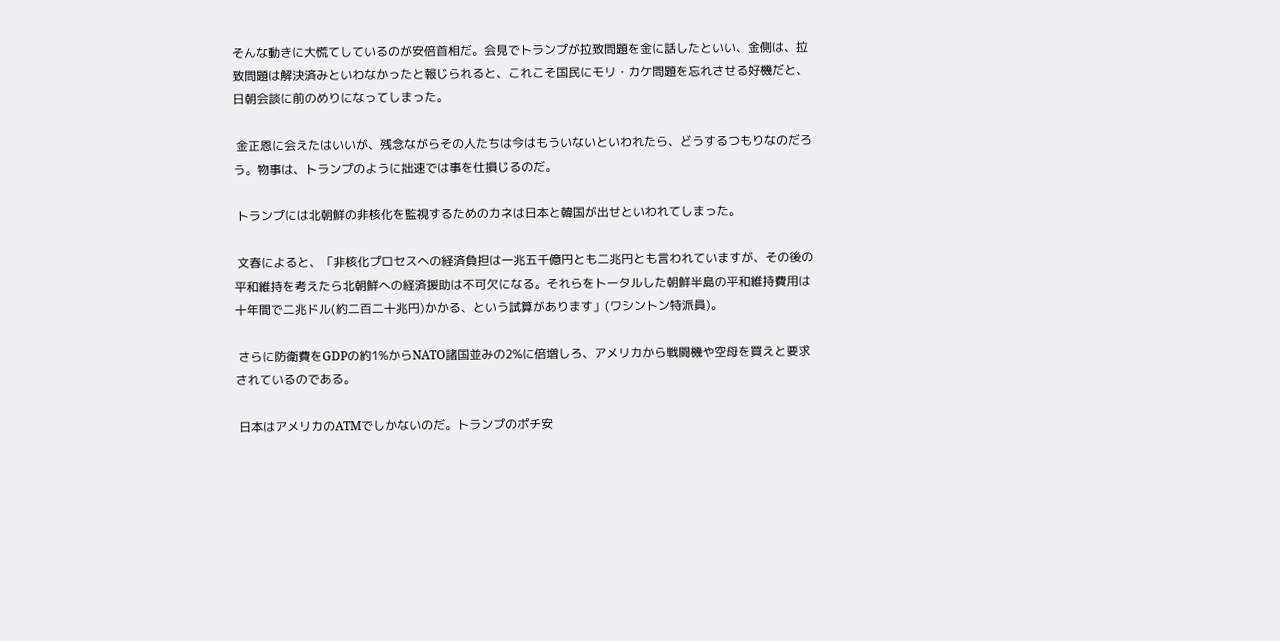そんな動きに大慌てしているのが安倍首相だ。会見でトランプが拉致問題を金に話したといい、金側は、拉致問題は解決済みといわなかったと報じられると、これこそ国民にモリ・カケ問題を忘れさせる好機だと、日朝会談に前のめりになってしまった。

 金正恩に会えたはいいが、残念ながらその人たちは今はもういないといわれたら、どうするつもりなのだろう。物事は、トランプのように拙速では事を仕損じるのだ。

 トランプには北朝鮮の非核化を監視するためのカネは日本と韓国が出せといわれてしまった。

 文春によると、「非核化プロセスへの経済負担は一兆五千億円とも二兆円とも言われていますが、その後の平和維持を考えたら北朝鮮への経済援助は不可欠になる。それらをトータルした朝鮮半島の平和維持費用は十年間で二兆ドル(約二百二十兆円)かかる、という試算があります」(ワシントン特派員)。

 さらに防衛費をGDPの約1%からNATO諸国並みの2%に倍増しろ、アメリカから戦闘機や空母を買えと要求されているのである。

 日本はアメリカのATMでしかないのだ。トランプのポチ安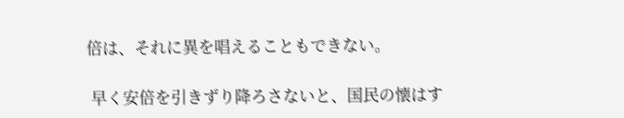倍は、それに異を唱えることもできない。

 早く安倍を引きずり降ろさないと、国民の懐はす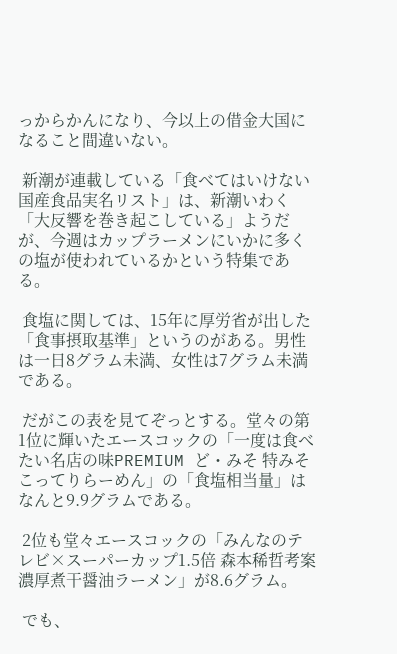っからかんになり、今以上の借金大国になること間違いない。

 新潮が連載している「食べてはいけない国産食品実名リスト」は、新潮いわく「大反響を巻き起こしている」ようだが、今週はカップラーメンにいかに多くの塩が使われているかという特集である。

 食塩に関しては、15年に厚労省が出した「食事摂取基準」というのがある。男性は一日8グラム未満、女性は7グラム未満である。

 だがこの表を見てぞっとする。堂々の第1位に輝いたエースコックの「一度は食べたい名店の味PREMIUM ど・みそ 特みそこってりらーめん」の「食塩相当量」はなんと9.9グラムである。

 2位も堂々エースコックの「みんなのテレビ×スーパーカップ1.5倍 森本稀哲考案 濃厚煮干醤油ラーメン」が8.6グラム。

 でも、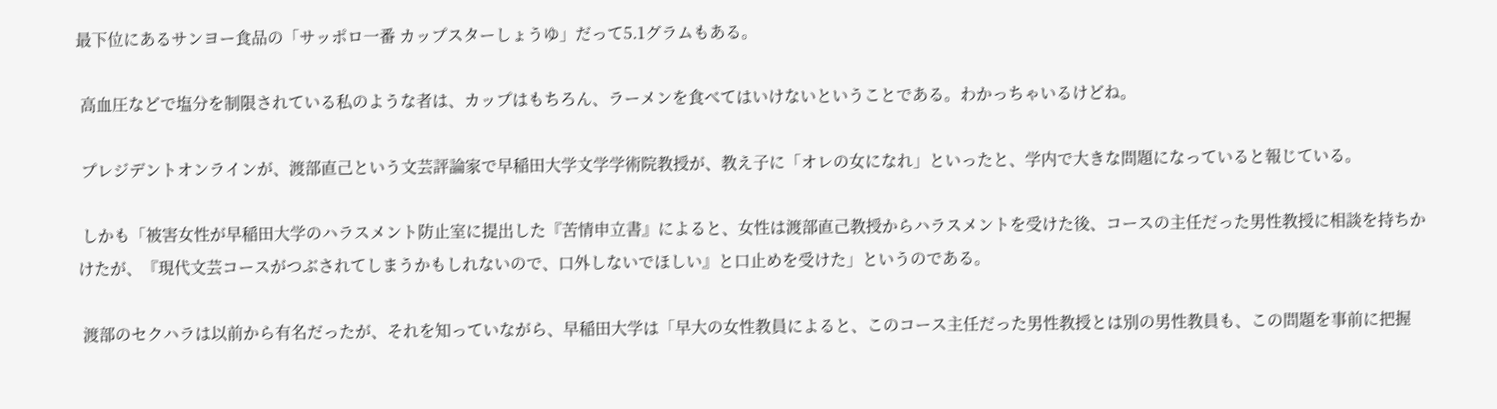最下位にあるサンヨー食品の「サッポロ一番 カップスターしょうゆ」だって5.1グラムもある。

 高血圧などで塩分を制限されている私のような者は、カップはもちろん、ラーメンを食べてはいけないということである。わかっちゃいるけどね。

 プレジデントオンラインが、渡部直己という文芸評論家で早稲田大学文学学術院教授が、教え子に「オレの女になれ」といったと、学内で大きな問題になっていると報じている。

 しかも「被害女性が早稲田大学のハラスメント防止室に提出した『苦情申立書』によると、女性は渡部直己教授からハラスメントを受けた後、コースの主任だった男性教授に相談を持ちかけたが、『現代文芸コースがつぶされてしまうかもしれないので、口外しないでほしい』と口止めを受けた」というのである。

 渡部のセクハラは以前から有名だったが、それを知っていながら、早稲田大学は「早大の女性教員によると、このコース主任だった男性教授とは別の男性教員も、この問題を事前に把握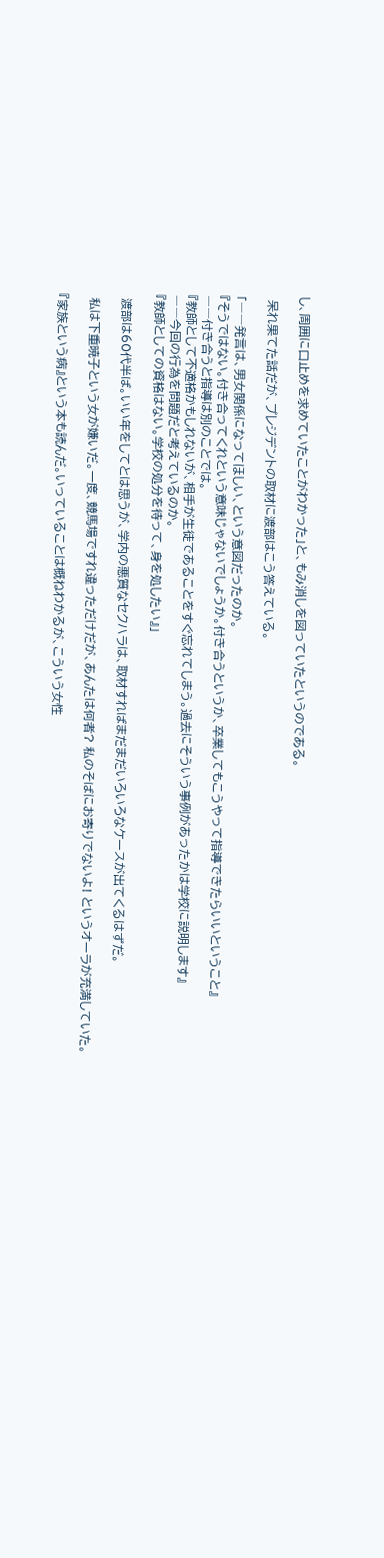し、周囲に口止めを求めていたことがわかった」と、もみ消しを図っていたというのである。

 呆れ果てた話だが、プレジデントの取材に渡部はこう答えている。

「――発言は、男女関係になってほしい、という意図だったのか。
『そうではない。付き合ってくれという意味じゃないでしょうか。付き合うというか、卒業してもこうやって指導できたらいいということ』
――付き合うと指導は別のことでは。
『教師として不適格かもしれないが、相手が生徒であることをすぐ忘れてしまう。過去にそういう事例があったかは学校に説明します』
――今回の行為を問題だと考えているのか。
『教師としての資格はない。学校の処分を待って、身を処したい』」

 渡部は60代半ば。いい年をしてとは思うが、学内の悪質なセクハラは、取材すればまだまだいろいろなケースが出てくるはずだ。

 私は下重暁子という女が嫌いだ。一度、競馬場ですれ違っただけだが、あんたは何者? 私のそばにお寄りでないよ! というオーラが充満していた。

『家族という病』という本も読んだ。いっていることは概ねわかるが、こういう女性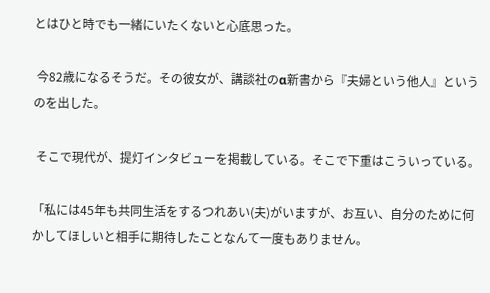とはひと時でも一緒にいたくないと心底思った。

 今82歳になるそうだ。その彼女が、講談社のα新書から『夫婦という他人』というのを出した。

 そこで現代が、提灯インタビューを掲載している。そこで下重はこういっている。

「私には45年も共同生活をするつれあい(夫)がいますが、お互い、自分のために何かしてほしいと相手に期待したことなんて一度もありません。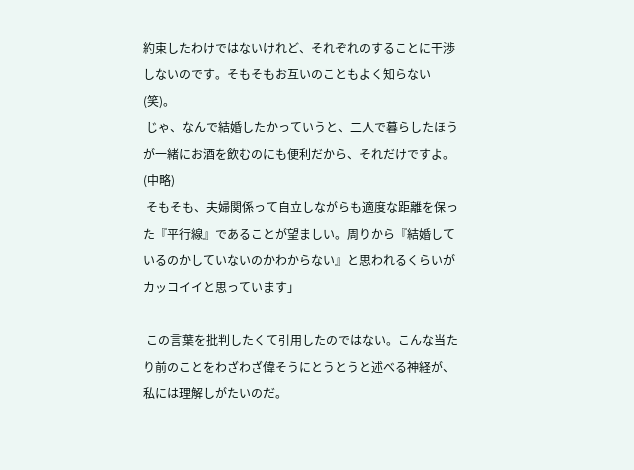約束したわけではないけれど、それぞれのすることに干渉しないのです。そもそもお互いのこともよく知らない(笑)。
 じゃ、なんで結婚したかっていうと、二人で暮らしたほうが一緒にお酒を飲むのにも便利だから、それだけですよ。(中略)
 そもそも、夫婦関係って自立しながらも適度な距離を保った『平行線』であることが望ましい。周りから『結婚しているのかしていないのかわからない』と思われるくらいがカッコイイと思っています」

 この言葉を批判したくて引用したのではない。こんな当たり前のことをわざわざ偉そうにとうとうと述べる神経が、私には理解しがたいのだ。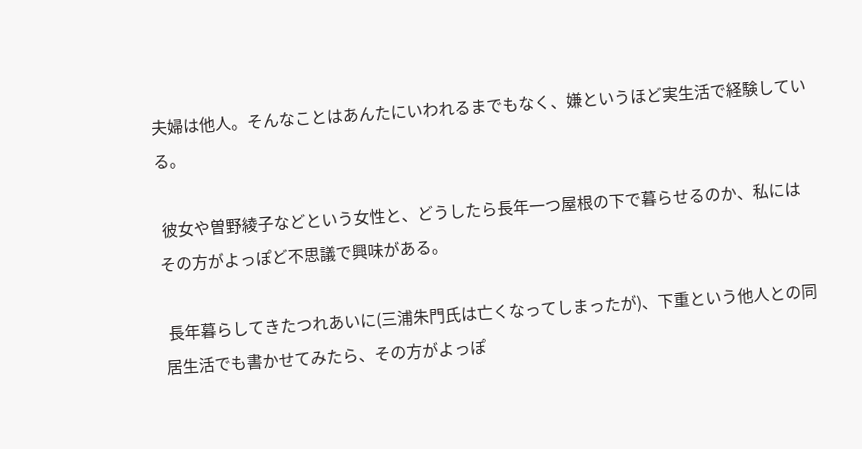夫婦は他人。そんなことはあんたにいわれるまでもなく、嫌というほど実生活で経験している。

 彼女や曽野綾子などという女性と、どうしたら長年一つ屋根の下で暮らせるのか、私にはその方がよっぽど不思議で興味がある。

 長年暮らしてきたつれあいに(三浦朱門氏は亡くなってしまったが)、下重という他人との同居生活でも書かせてみたら、その方がよっぽ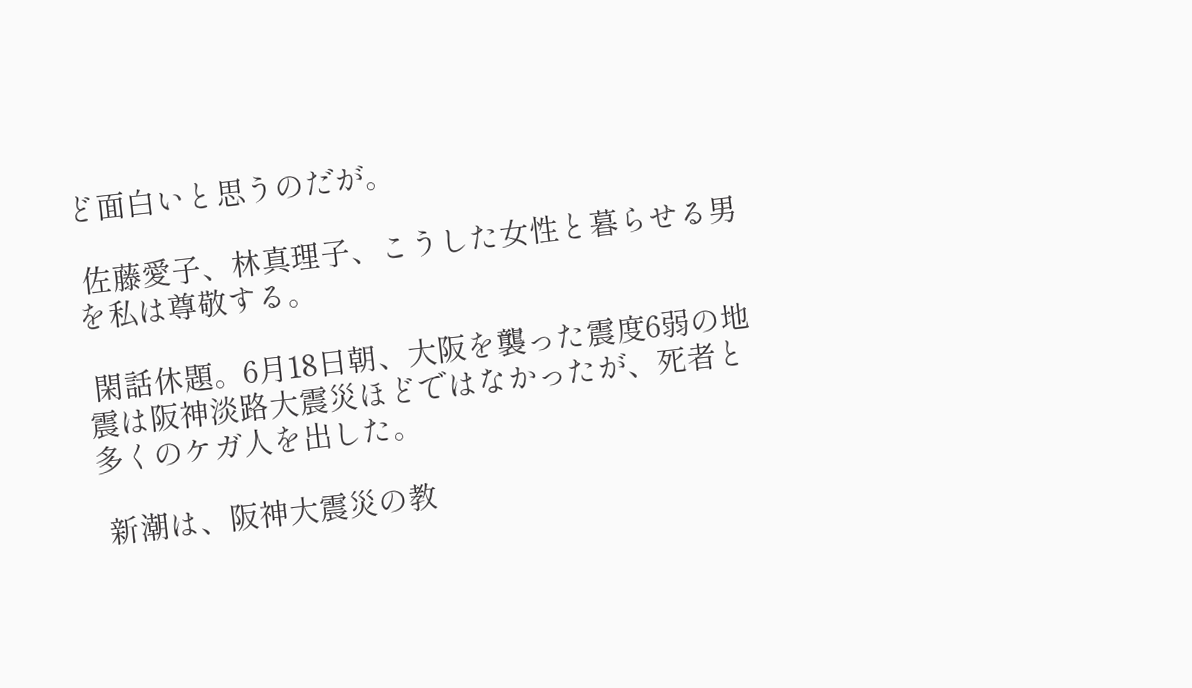ど面白いと思うのだが。

 佐藤愛子、林真理子、こうした女性と暮らせる男を私は尊敬する。

 閑話休題。6月18日朝、大阪を襲った震度6弱の地震は阪神淡路大震災ほどではなかったが、死者と多くのケガ人を出した。

 新潮は、阪神大震災の教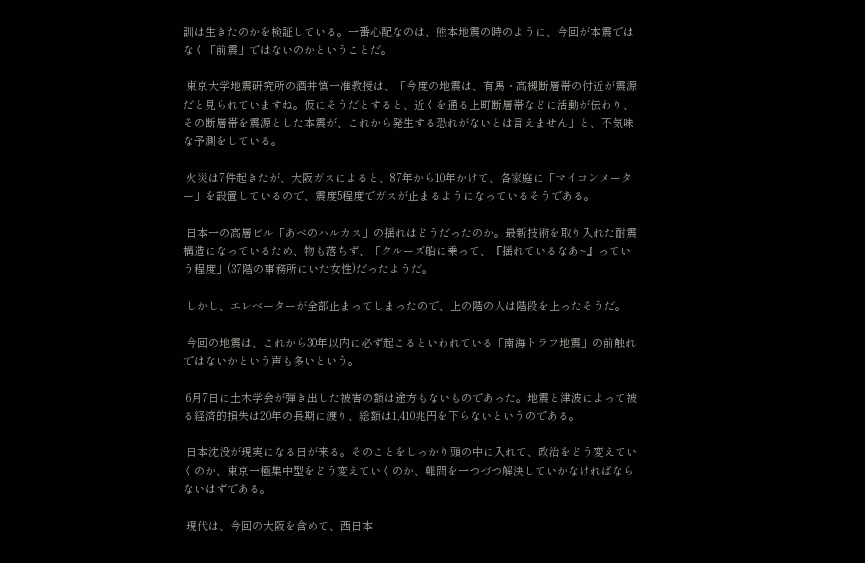訓は生きたのかを検証している。一番心配なのは、熊本地震の時のように、今回が本震ではなく「前震」ではないのかということだ。

 東京大学地震研究所の酒井慎一准教授は、「今度の地震は、有馬・高槻断層帯の付近が震源だと見られていますね。仮にそうだとすると、近くを通る上町断層帯などに活動が伝わり、その断層帯を震源とした本震が、これから発生する恐れがないとは言えません」と、不気味な予測をしている。

 火災は7件起きたが、大阪ガスによると、87年から10年かけて、各家庭に「マイコンメーター」を設置しているので、震度5程度でガスが止まるようになっているそうである。

 日本一の高層ビル「あべのハルカス」の揺れはどうだったのか。最新技術を取り入れた耐震構造になっているため、物も落ちず、「クルーズ船に乗って、『揺れているなあ~』っていう程度」(37階の事務所にいた女性)だったようだ。

 しかし、エレベーターが全部止まってしまったので、上の階の人は階段を上ったそうだ。

 今回の地震は、これから30年以内に必ず起こるといわれている「南海トラフ地震」の前触れではないかという声も多いという。

 6月7日に土木学会が弾き出した被害の額は途方もないものであった。地震と津波によって被る経済的損失は20年の長期に渡り、総額は1,410兆円を下らないというのである。

 日本沈没が現実になる日が来る。そのことをしっかり頭の中に入れて、政治をどう変えていくのか、東京一極集中型をどう変えていくのか、難問を一つづつ解決していかなければならないはずである。

 現代は、今回の大阪を含めて、西日本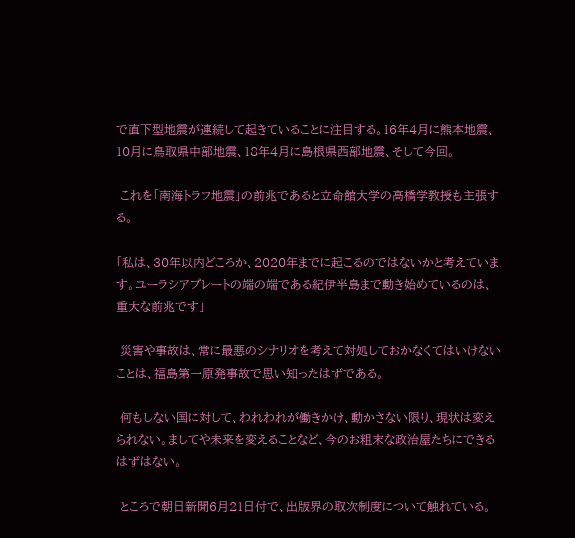で直下型地震が連続して起きていることに注目する。16年4月に熊本地震、10月に鳥取県中部地震、18年4月に島根県西部地震、そして今回。

 これを「南海トラフ地震」の前兆であると立命館大学の高橋学教授も主張する。

「私は、30年以内どころか、2020年までに起こるのではないかと考えています。ユーラシアプレートの端の端である紀伊半島まで動き始めているのは、重大な前兆です」

 災害や事故は、常に最悪のシナリオを考えて対処しておかなくてはいけないことは、福島第一原発事故で思い知ったはずである。

 何もしない国に対して、われわれが働きかけ、動かさない限り、現状は変えられない。ましてや未来を変えることなど、今のお粗末な政治屋たちにできるはずはない。

 ところで朝日新聞6月21日付で、出版界の取次制度について触れている。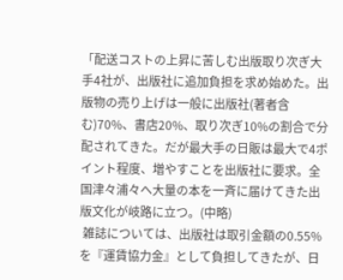「配送コストの上昇に苦しむ出版取り次ぎ大手4社が、出版社に追加負担を求め始めた。出版物の売り上げは一般に出版社(著者含む)70%、書店20%、取り次ぎ10%の割合で分配されてきた。だが最大手の日販は最大で4ポイント程度、増やすことを出版社に要求。全国津々浦々へ大量の本を一斉に届けてきた出版文化が岐路に立つ。(中略)
 雑誌については、出版社は取引金額の0.55%を『運賃協力金』として負担してきたが、日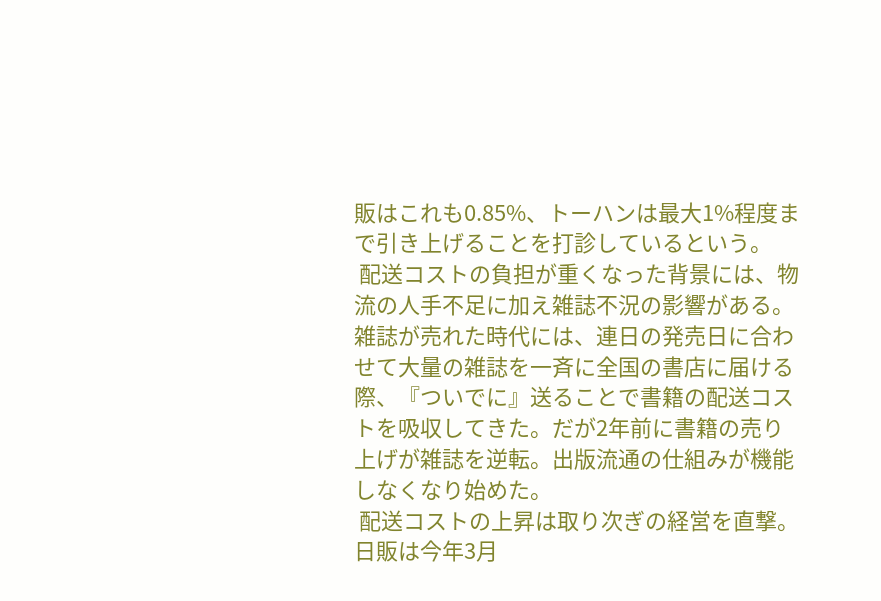販はこれも0.85%、トーハンは最大1%程度まで引き上げることを打診しているという。
 配送コストの負担が重くなった背景には、物流の人手不足に加え雑誌不況の影響がある。雑誌が売れた時代には、連日の発売日に合わせて大量の雑誌を一斉に全国の書店に届ける際、『ついでに』送ることで書籍の配送コストを吸収してきた。だが2年前に書籍の売り上げが雑誌を逆転。出版流通の仕組みが機能しなくなり始めた。
 配送コストの上昇は取り次ぎの経営を直撃。日販は今年3月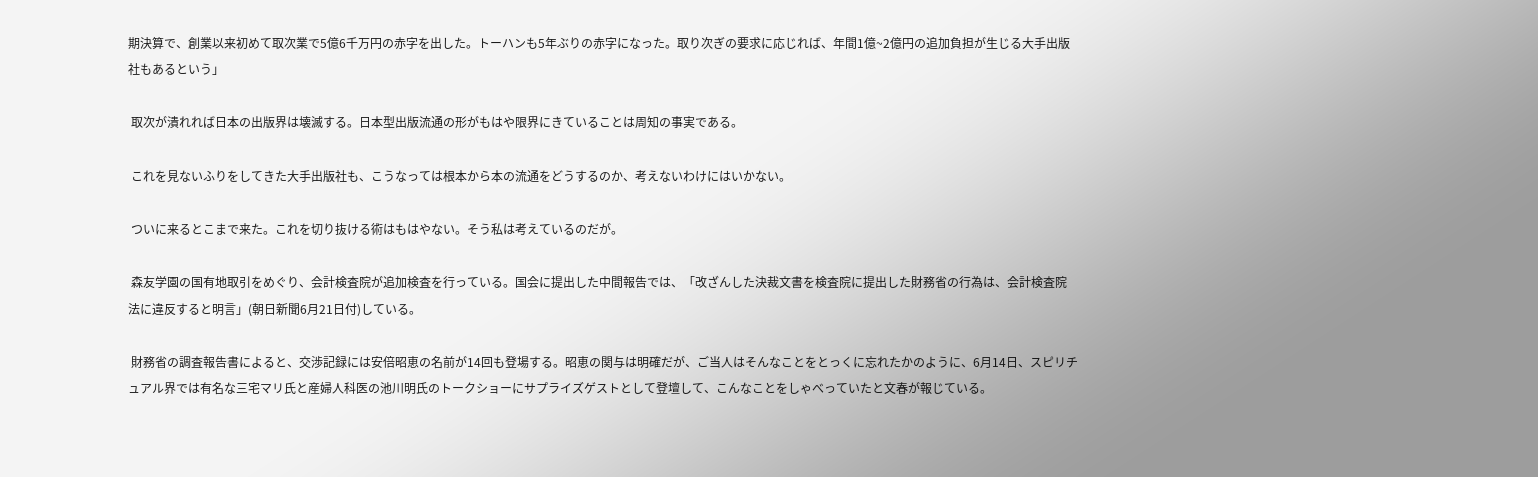期決算で、創業以来初めて取次業で5億6千万円の赤字を出した。トーハンも5年ぶりの赤字になった。取り次ぎの要求に応じれば、年間1億~2億円の追加負担が生じる大手出版社もあるという」

 取次が潰れれば日本の出版界は壊滅する。日本型出版流通の形がもはや限界にきていることは周知の事実である。

 これを見ないふりをしてきた大手出版社も、こうなっては根本から本の流通をどうするのか、考えないわけにはいかない。

 ついに来るとこまで来た。これを切り抜ける術はもはやない。そう私は考えているのだが。

 森友学園の国有地取引をめぐり、会計検査院が追加検査を行っている。国会に提出した中間報告では、「改ざんした決裁文書を検査院に提出した財務省の行為は、会計検査院法に違反すると明言」(朝日新聞6月21日付)している。

 財務省の調査報告書によると、交渉記録には安倍昭恵の名前が14回も登場する。昭恵の関与は明確だが、ご当人はそんなことをとっくに忘れたかのように、6月14日、スピリチュアル界では有名な三宅マリ氏と産婦人科医の池川明氏のトークショーにサプライズゲストとして登壇して、こんなことをしゃべっていたと文春が報じている。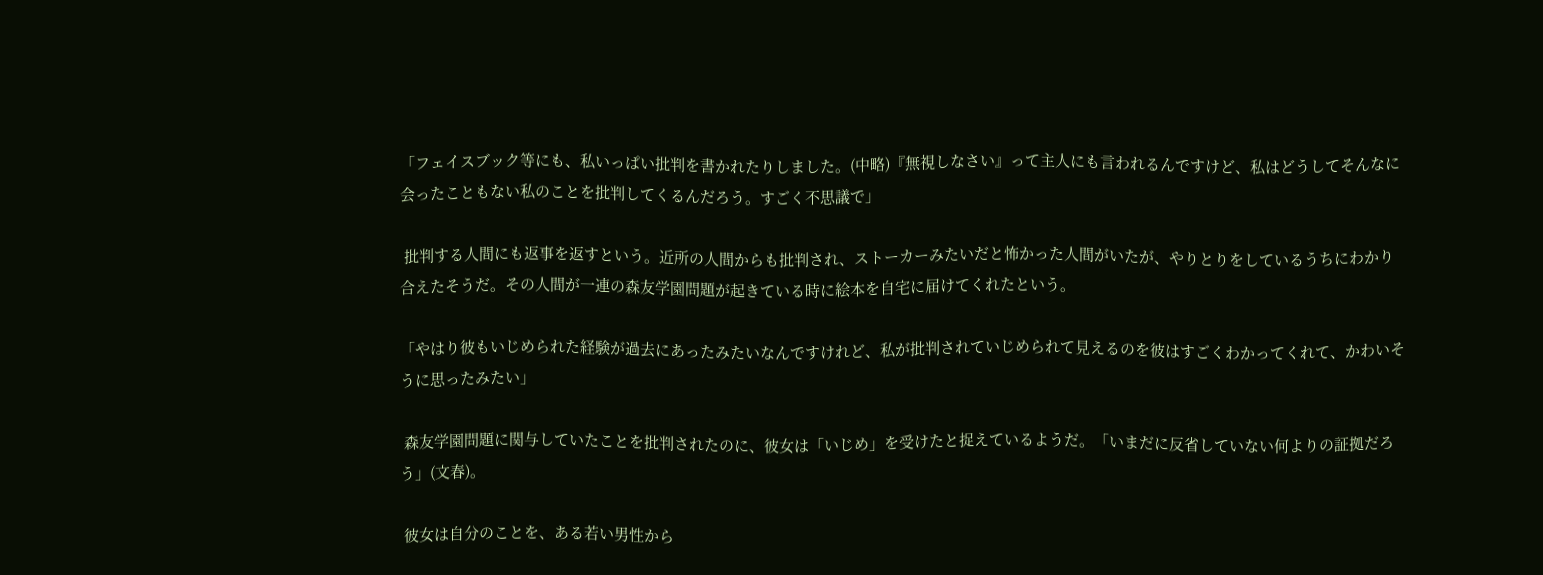「フェイスブック等にも、私いっぱい批判を書かれたりしました。(中略)『無視しなさい』って主人にも言われるんですけど、私はどうしてそんなに会ったこともない私のことを批判してくるんだろう。すごく不思議で」

 批判する人間にも返事を返すという。近所の人間からも批判され、ストーカーみたいだと怖かった人間がいたが、やりとりをしているうちにわかり合えたそうだ。その人間が一連の森友学園問題が起きている時に絵本を自宅に届けてくれたという。

「やはり彼もいじめられた経験が過去にあったみたいなんですけれど、私が批判されていじめられて見えるのを彼はすごくわかってくれて、かわいそうに思ったみたい」

 森友学園問題に関与していたことを批判されたのに、彼女は「いじめ」を受けたと捉えているようだ。「いまだに反省していない何よりの証拠だろう」(文春)。

 彼女は自分のことを、ある若い男性から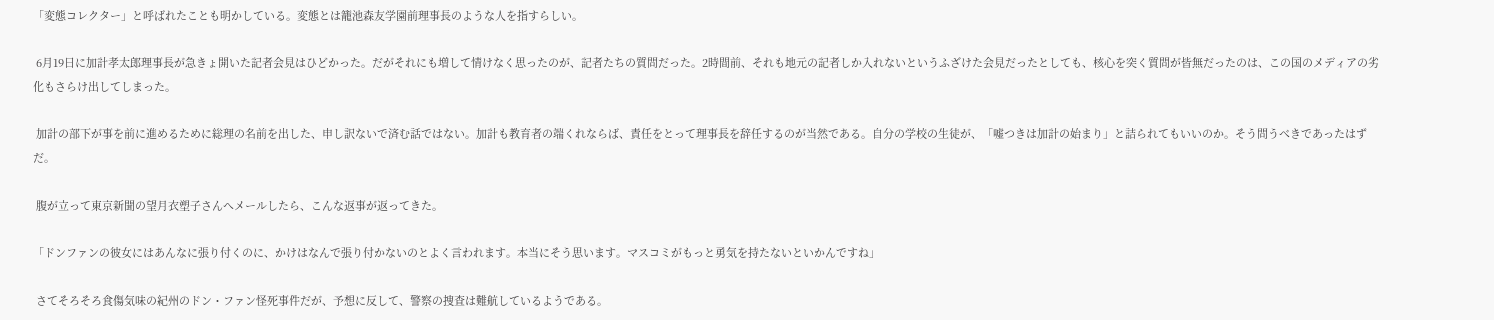「変態コレクター」と呼ばれたことも明かしている。変態とは籠池森友学園前理事長のような人を指すらしい。

 6月19日に加計孝太郎理事長が急きょ開いた記者会見はひどかった。だがそれにも増して情けなく思ったのが、記者たちの質問だった。2時間前、それも地元の記者しか入れないというふざけた会見だったとしても、核心を突く質問が皆無だったのは、この国のメディアの劣化もさらけ出してしまった。

 加計の部下が事を前に進めるために総理の名前を出した、申し訳ないで済む話ではない。加計も教育者の端くれならば、責任をとって理事長を辞任するのが当然である。自分の学校の生徒が、「嘘つきは加計の始まり」と詰られてもいいのか。そう問うべきであったはずだ。

 腹が立って東京新聞の望月衣塑子さんへメールしたら、こんな返事が返ってきた。

「ドンファンの彼女にはあんなに張り付くのに、かけはなんで張り付かないのとよく言われます。本当にそう思います。マスコミがもっと勇気を持たないといかんですね」

 さてそろそろ食傷気味の紀州のドン・ファン怪死事件だが、予想に反して、警察の捜査は難航しているようである。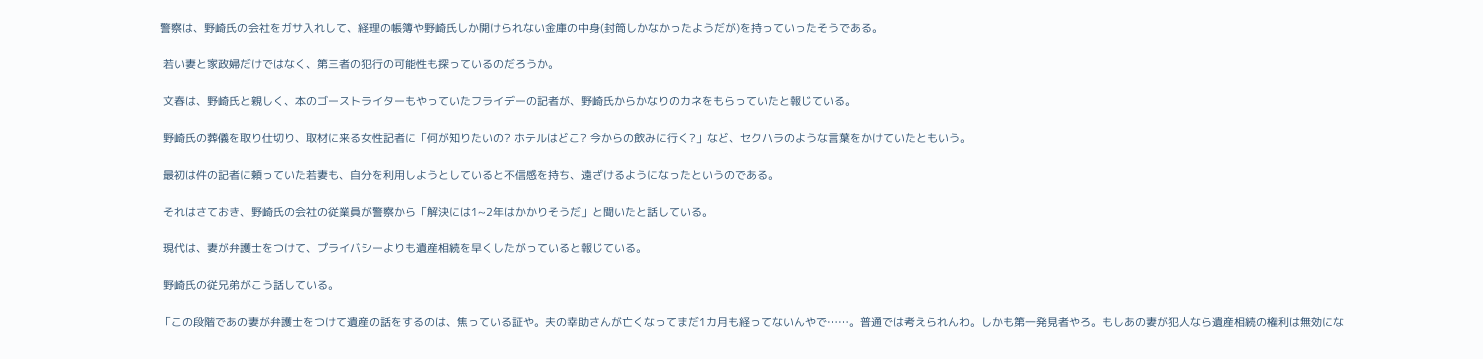警察は、野崎氏の会社をガサ入れして、経理の帳簿や野崎氏しか開けられない金庫の中身(封筒しかなかったようだが)を持っていったそうである。

 若い妻と家政婦だけではなく、第三者の犯行の可能性も探っているのだろうか。

 文春は、野崎氏と親しく、本のゴーストライターもやっていたフライデーの記者が、野崎氏からかなりのカネをもらっていたと報じている。

 野崎氏の葬儀を取り仕切り、取材に来る女性記者に「何が知りたいの? ホテルはどこ? 今からの飲みに行く?」など、セクハラのような言葉をかけていたともいう。

 最初は件の記者に頼っていた若妻も、自分を利用しようとしていると不信感を持ち、遠ざけるようになったというのである。

 それはさておき、野崎氏の会社の従業員が警察から「解決には1~2年はかかりそうだ」と聞いたと話している。

 現代は、妻が弁護士をつけて、プライバシーよりも遺産相続を早くしたがっていると報じている。

 野崎氏の従兄弟がこう話している。

「この段階であの妻が弁護士をつけて遺産の話をするのは、焦っている証や。夫の幸助さんが亡くなってまだ1カ月も経ってないんやで……。普通では考えられんわ。しかも第一発見者やろ。もしあの妻が犯人なら遺産相続の権利は無効にな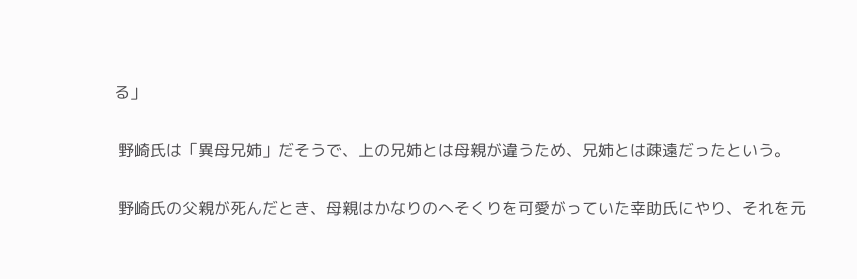る」

 野崎氏は「異母兄姉」だそうで、上の兄姉とは母親が違うため、兄姉とは疎遠だったという。

 野崎氏の父親が死んだとき、母親はかなりのへそくりを可愛がっていた幸助氏にやり、それを元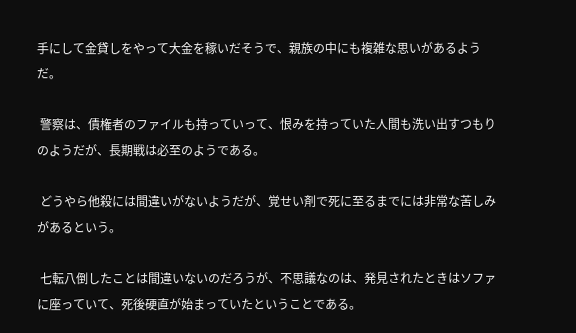手にして金貸しをやって大金を稼いだそうで、親族の中にも複雑な思いがあるようだ。

 警察は、債権者のファイルも持っていって、恨みを持っていた人間も洗い出すつもりのようだが、長期戦は必至のようである。

 どうやら他殺には間違いがないようだが、覚せい剤で死に至るまでには非常な苦しみがあるという。

 七転八倒したことは間違いないのだろうが、不思議なのは、発見されたときはソファに座っていて、死後硬直が始まっていたということである。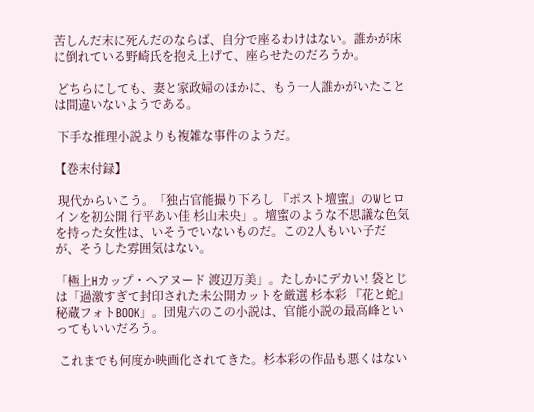苦しんだ末に死んだのならば、自分で座るわけはない。誰かが床に倒れている野崎氏を抱え上げて、座らせたのだろうか。

 どちらにしても、妻と家政婦のほかに、もう一人誰かがいたことは間違いないようである。

 下手な推理小説よりも複雑な事件のようだ。

【巻末付録】

 現代からいこう。「独占官能撮り下ろし 『ポスト壇蜜』のWヒロインを初公開 行平あい佳 杉山未央」。壇蜜のような不思議な色気を持った女性は、いそうでいないものだ。この2人もいい子だが、そうした雰囲気はない。

「極上Hカップ・ヘアヌード 渡辺万美」。たしかにデカい! 袋とじは「過激すぎて封印された未公開カットを厳選 杉本彩 『花と蛇』秘蔵フォトBOOK」。団鬼六のこの小説は、官能小説の最高峰といってもいいだろう。

 これまでも何度か映画化されてきた。杉本彩の作品も悪くはない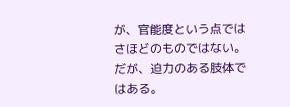が、官能度という点ではさほどのものではない。だが、迫力のある肢体ではある。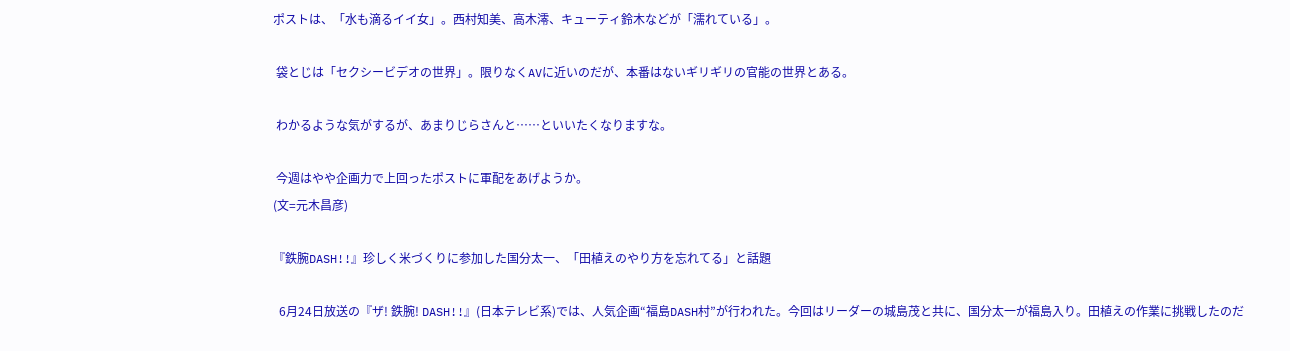ポストは、「水も滴るイイ女」。西村知美、高木澪、キューティ鈴木などが「濡れている」。

 袋とじは「セクシービデオの世界」。限りなくAVに近いのだが、本番はないギリギリの官能の世界とある。

 わかるような気がするが、あまりじらさんと……といいたくなりますな。

 今週はやや企画力で上回ったポストに軍配をあげようか。
(文=元木昌彦)

『鉄腕DASH!!』珍しく米づくりに参加した国分太一、「田植えのやり方を忘れてる」と話題

  6月24日放送の『ザ! 鉄腕! DASH!!』(日本テレビ系)では、人気企画“福島DASH村”が行われた。今回はリーダーの城島茂と共に、国分太一が福島入り。田植えの作業に挑戦したのだ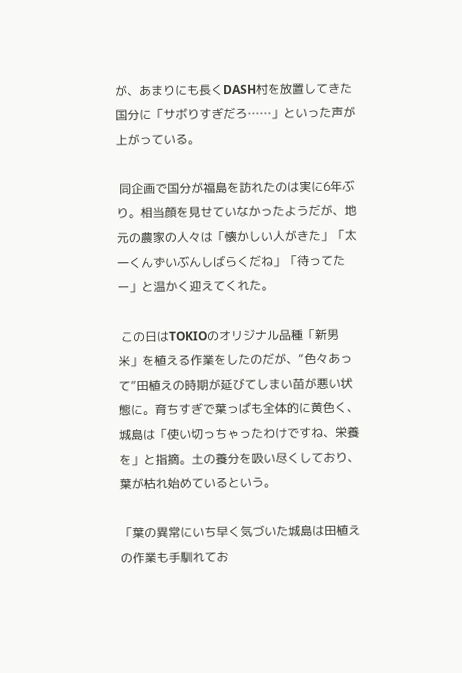が、あまりにも長くDASH村を放置してきた国分に「サボりすぎだろ……」といった声が上がっている。

 同企画で国分が福島を訪れたのは実に6年ぶり。相当顔を見せていなかったようだが、地元の農家の人々は「懐かしい人がきた」「太一くんずいぶんしばらくだね」「待ってたー」と温かく迎えてくれた。

 この日はTOKIOのオリジナル品種「新男米」を植える作業をしたのだが、“色々あって”田植えの時期が延びてしまい苗が悪い状態に。育ちすぎで葉っぱも全体的に黄色く、城島は「使い切っちゃったわけですね、栄養を」と指摘。土の養分を吸い尽くしており、葉が枯れ始めているという。

「葉の異常にいち早く気づいた城島は田植えの作業も手馴れてお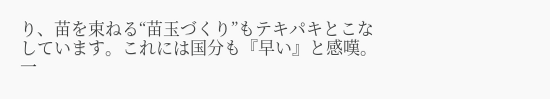り、苗を束ねる“苗玉づくり”もテキパキとこなしています。これには国分も『早い』と感嘆。一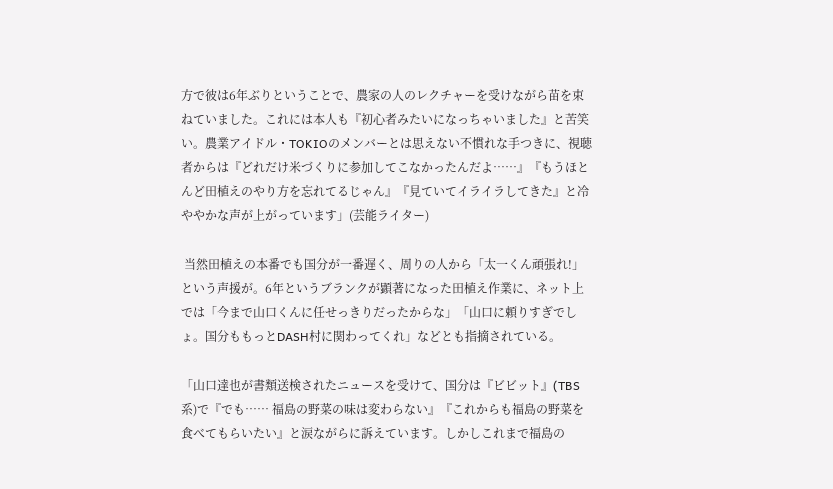方で彼は6年ぶりということで、農家の人のレクチャーを受けながら苗を束ねていました。これには本人も『初心者みたいになっちゃいました』と苦笑い。農業アイドル・TOKIOのメンバーとは思えない不慣れな手つきに、視聴者からは『どれだけ米づくりに参加してこなかったんだよ……』『もうほとんど田植えのやり方を忘れてるじゃん』『見ていてイライラしてきた』と冷ややかな声が上がっています」(芸能ライター)

 当然田植えの本番でも国分が一番遅く、周りの人から「太一くん頑張れ!」という声援が。6年というブランクが顕著になった田植え作業に、ネット上では「今まで山口くんに任せっきりだったからな」「山口に頼りすぎでしょ。国分ももっとDASH村に関わってくれ」などとも指摘されている。

「山口達也が書類送検されたニュースを受けて、国分は『ビビット』(TBS系)で『でも…… 福島の野菜の味は変わらない』『これからも福島の野菜を食べてもらいたい』と涙ながらに訴えています。しかしこれまで福島の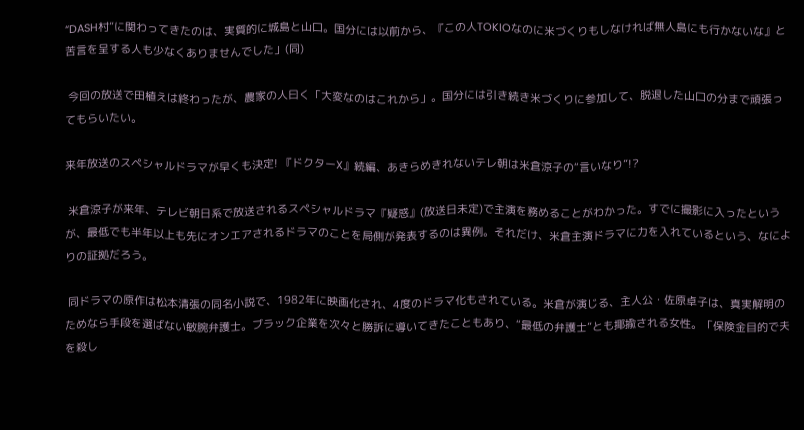“DASH村”に関わってきたのは、実質的に城島と山口。国分には以前から、『この人TOKIOなのに米づくりもしなければ無人島にも行かないな』と苦言を呈する人も少なくありませんでした」(同)

 今回の放送で田植えは終わったが、農家の人曰く「大変なのはこれから」。国分には引き続き米づくりに参加して、脱退した山口の分まで頑張ってもらいたい。

来年放送のスペシャルドラマが早くも決定! 『ドクターX』続編、あきらめきれないテレ朝は米倉涼子の“言いなり”!?

 米倉涼子が来年、テレビ朝日系で放送されるスペシャルドラマ『疑惑』(放送日未定)で主演を務めることがわかった。すでに撮影に入ったというが、最低でも半年以上も先にオンエアされるドラマのことを局側が発表するのは異例。それだけ、米倉主演ドラマに力を入れているという、なによりの証拠だろう。

 同ドラマの原作は松本清張の同名小説で、1982年に映画化され、4度のドラマ化もされている。米倉が演じる、主人公・佐原卓子は、真実解明のためなら手段を選ばない敏腕弁護士。ブラック企業を次々と勝訴に導いてきたこともあり、“最低の弁護士”とも揶揄される女性。「保険金目的で夫を殺し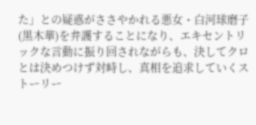た」との疑惑がささやかれる悪女・白河球磨子(黒木華)を弁護することになり、エキセントリックな言動に振り回されながらも、決してクロとは決めつけず対峙し、真相を追求していくストーリー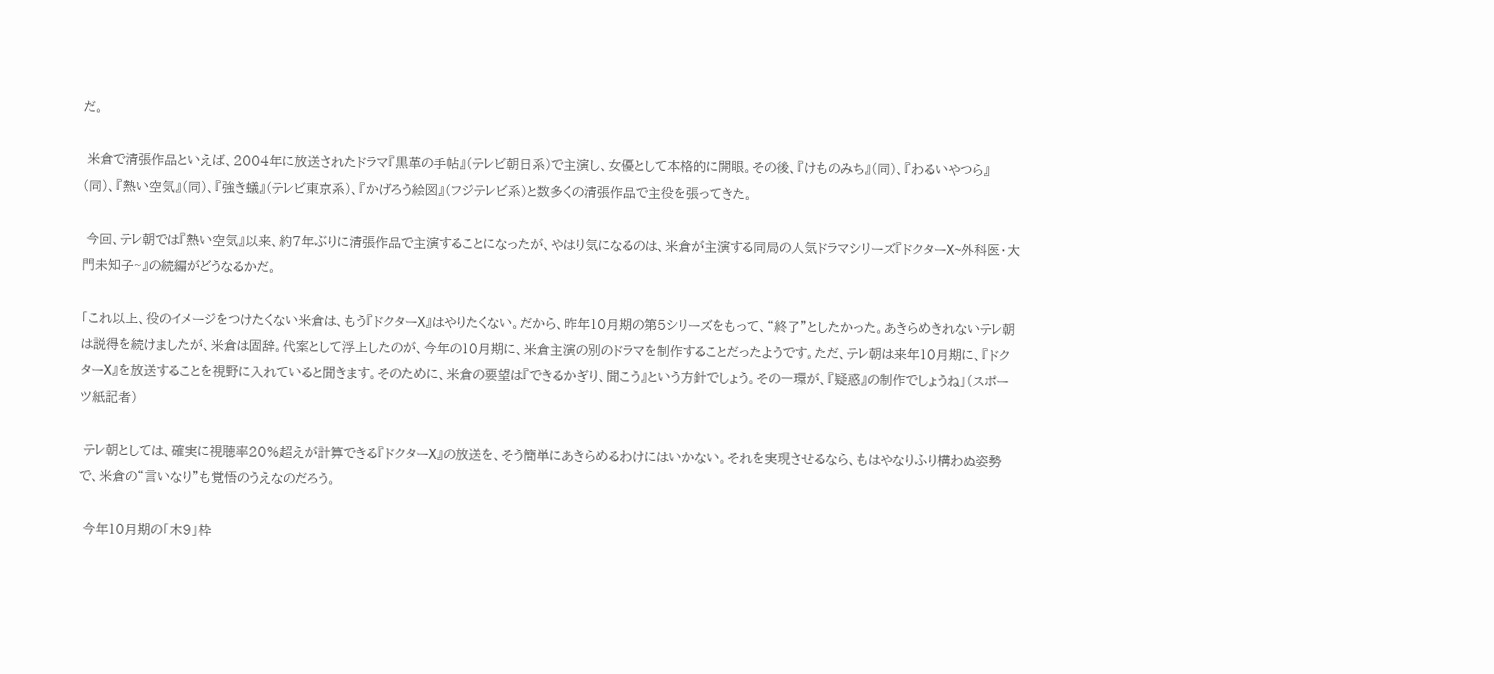だ。

 米倉で清張作品といえば、2004年に放送されたドラマ『黒革の手帖』(テレビ朝日系)で主演し、女優として本格的に開眼。その後、『けものみち』(同)、『わるいやつら』(同)、『熱い空気』(同)、『強き蟻』(テレビ東京系)、『かげろう絵図』(フジテレビ系)と数多くの清張作品で主役を張ってきた。

 今回、テレ朝では『熱い空気』以来、約7年ぶりに清張作品で主演することになったが、やはり気になるのは、米倉が主演する同局の人気ドラマシリーズ『ドクターX~外科医・大門未知子~』の続編がどうなるかだ。

「これ以上、役のイメージをつけたくない米倉は、もう『ドクターX』はやりたくない。だから、昨年10月期の第5シリーズをもって、“終了”としたかった。あきらめきれないテレ朝は説得を続けましたが、米倉は固辞。代案として浮上したのが、今年の10月期に、米倉主演の別のドラマを制作することだったようです。ただ、テレ朝は来年10月期に、『ドクターX』を放送することを視野に入れていると聞きます。そのために、米倉の要望は『できるかぎり、聞こう』という方針でしょう。その一環が、『疑惑』の制作でしょうね」(スポーツ紙記者)

 テレ朝としては、確実に視聴率20%超えが計算できる『ドクターX』の放送を、そう簡単にあきらめるわけにはいかない。それを実現させるなら、もはやなりふり構わぬ姿勢で、米倉の“言いなり”も覚悟のうえなのだろう。

 今年10月期の「木9」枠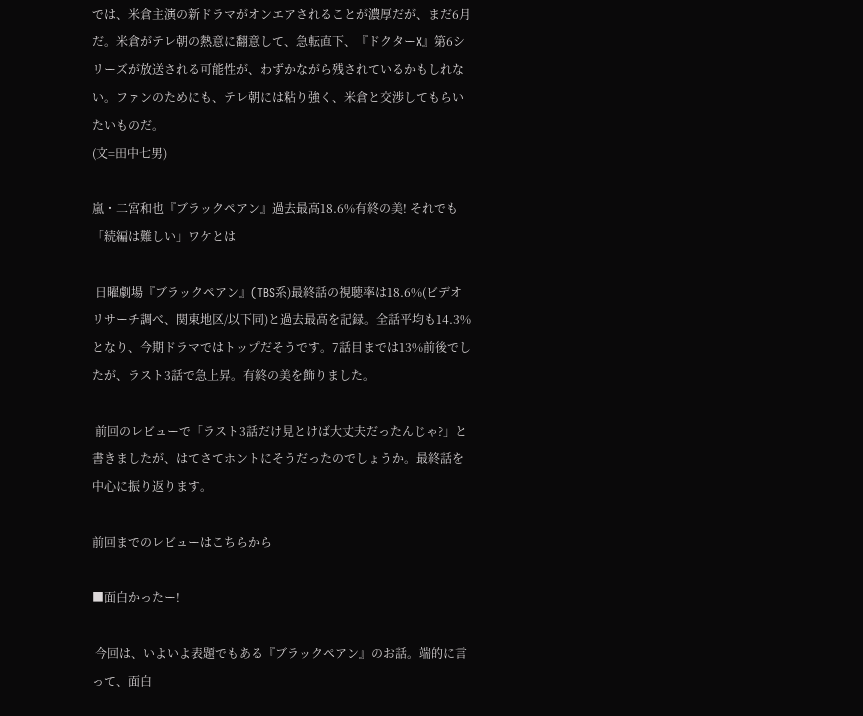では、米倉主演の新ドラマがオンエアされることが濃厚だが、まだ6月だ。米倉がテレ朝の熱意に翻意して、急転直下、『ドクターX』第6シリーズが放送される可能性が、わずかながら残されているかもしれない。ファンのためにも、テレ朝には粘り強く、米倉と交渉してもらいたいものだ。
(文=田中七男)

嵐・二宮和也『ブラックペアン』過去最高18.6%有終の美! それでも「続編は難しい」ワケとは

 日曜劇場『ブラックペアン』(TBS系)最終話の視聴率は18.6%(ビデオリサーチ調べ、関東地区/以下同)と過去最高を記録。全話平均も14.3%となり、今期ドラマではトップだそうです。7話目までは13%前後でしたが、ラスト3話で急上昇。有終の美を飾りました。

 前回のレビューで「ラスト3話だけ見とけば大丈夫だったんじゃ?」と書きましたが、はてさてホントにそうだったのでしょうか。最終話を中心に振り返ります。

前回までのレビューはこちらから

■面白かったー!

 今回は、いよいよ表題でもある『ブラックペアン』のお話。端的に言って、面白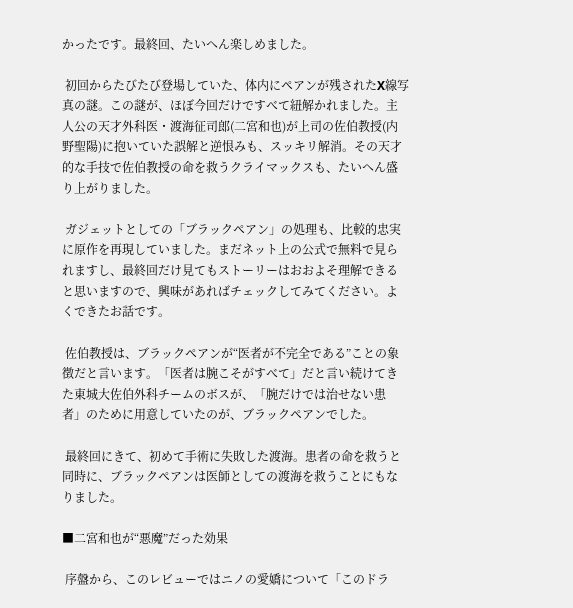かったです。最終回、たいへん楽しめました。

 初回からたびたび登場していた、体内にペアンが残されたX線写真の謎。この謎が、ほぼ今回だけですべて紐解かれました。主人公の天才外科医・渡海征司郎(二宮和也)が上司の佐伯教授(内野聖陽)に抱いていた誤解と逆恨みも、スッキリ解消。その天才的な手技で佐伯教授の命を救うクライマックスも、たいへん盛り上がりました。

 ガジェットとしての「ブラックペアン」の処理も、比較的忠実に原作を再現していました。まだネット上の公式で無料で見られますし、最終回だけ見てもストーリーはおおよそ理解できると思いますので、興味があればチェックしてみてください。よくできたお話です。

 佐伯教授は、ブラックペアンが“医者が不完全である”ことの象徴だと言います。「医者は腕こそがすべて」だと言い続けてきた東城大佐伯外科チームのボスが、「腕だけでは治せない患者」のために用意していたのが、ブラックペアンでした。

 最終回にきて、初めて手術に失敗した渡海。患者の命を救うと同時に、ブラックペアンは医師としての渡海を救うことにもなりました。

■二宮和也が“悪魔”だった効果

 序盤から、このレビューではニノの愛嬌について「このドラ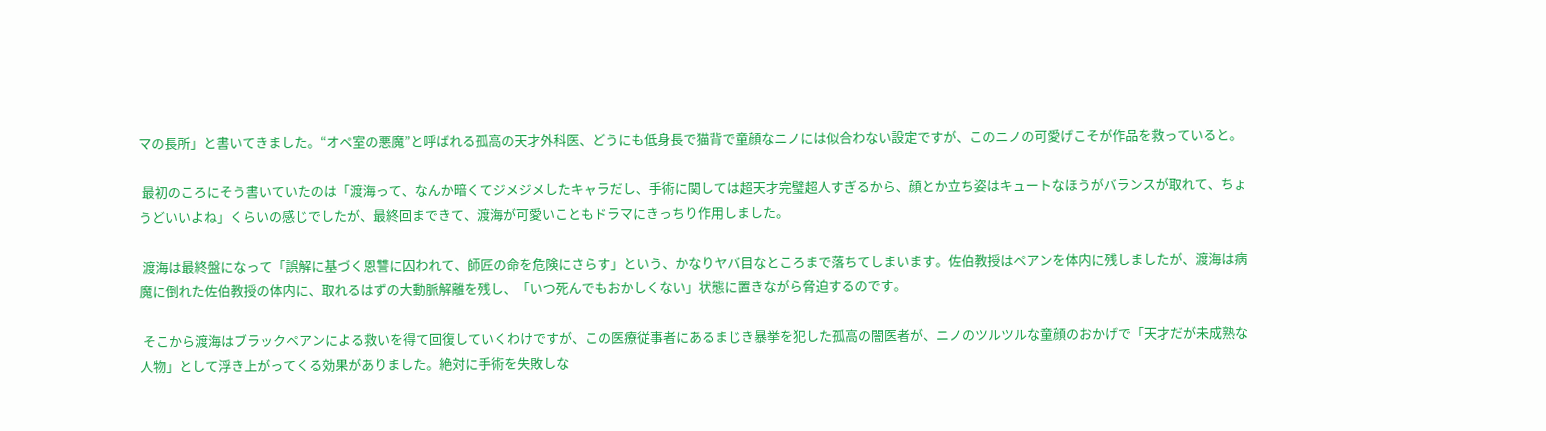マの長所」と書いてきました。“オペ室の悪魔”と呼ばれる孤高の天才外科医、どうにも低身長で猫背で童顔なニノには似合わない設定ですが、このニノの可愛げこそが作品を救っていると。

 最初のころにそう書いていたのは「渡海って、なんか暗くてジメジメしたキャラだし、手術に関しては超天才完璧超人すぎるから、顔とか立ち姿はキュートなほうがバランスが取れて、ちょうどいいよね」くらいの感じでしたが、最終回まできて、渡海が可愛いこともドラマにきっちり作用しました。

 渡海は最終盤になって「誤解に基づく恩讐に囚われて、師匠の命を危険にさらす」という、かなりヤバ目なところまで落ちてしまいます。佐伯教授はペアンを体内に残しましたが、渡海は病魔に倒れた佐伯教授の体内に、取れるはずの大動脈解離を残し、「いつ死んでもおかしくない」状態に置きながら脅迫するのです。

 そこから渡海はブラックペアンによる救いを得て回復していくわけですが、この医療従事者にあるまじき暴挙を犯した孤高の闇医者が、ニノのツルツルな童顔のおかげで「天才だが未成熟な人物」として浮き上がってくる効果がありました。絶対に手術を失敗しな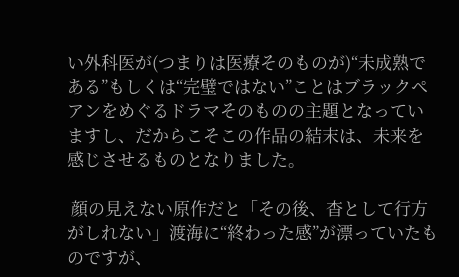い外科医が(つまりは医療そのものが)“未成熟である”もしくは“完璧ではない”ことはブラックペアンをめぐるドラマそのものの主題となっていますし、だからこそこの作品の結末は、未来を感じさせるものとなりました。

 顔の見えない原作だと「その後、杳として行方がしれない」渡海に“終わった感”が漂っていたものですが、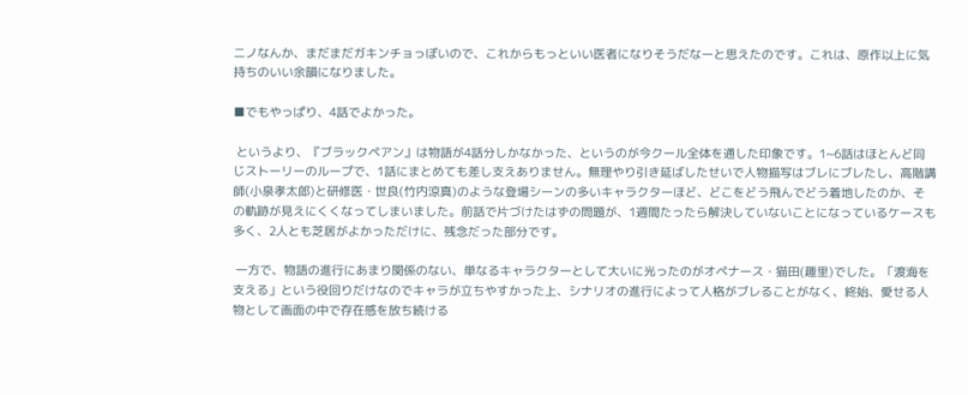ニノなんか、まだまだガキンチョっぽいので、これからもっといい医者になりそうだなーと思えたのです。これは、原作以上に気持ちのいい余韻になりました。

■でもやっぱり、4話でよかった。

 というより、『ブラックペアン』は物語が4話分しかなかった、というのが今クール全体を通した印象です。1~6話はほとんど同じストーリーのループで、1話にまとめても差し支えありません。無理やり引き延ばしたせいで人物描写はブレにブレたし、高階講師(小泉孝太郎)と研修医・世良(竹内涼真)のような登場シーンの多いキャラクターほど、どこをどう飛んでどう着地したのか、その軌跡が見えにくくなってしまいました。前話で片づけたはずの問題が、1週間たったら解決していないことになっているケースも多く、2人とも芝居がよかっただけに、残念だった部分です。

 一方で、物語の進行にあまり関係のない、単なるキャラクターとして大いに光ったのがオペナース・猫田(趣里)でした。「渡海を支える」という役回りだけなのでキャラが立ちやすかった上、シナリオの進行によって人格がブレることがなく、終始、愛せる人物として画面の中で存在感を放ち続ける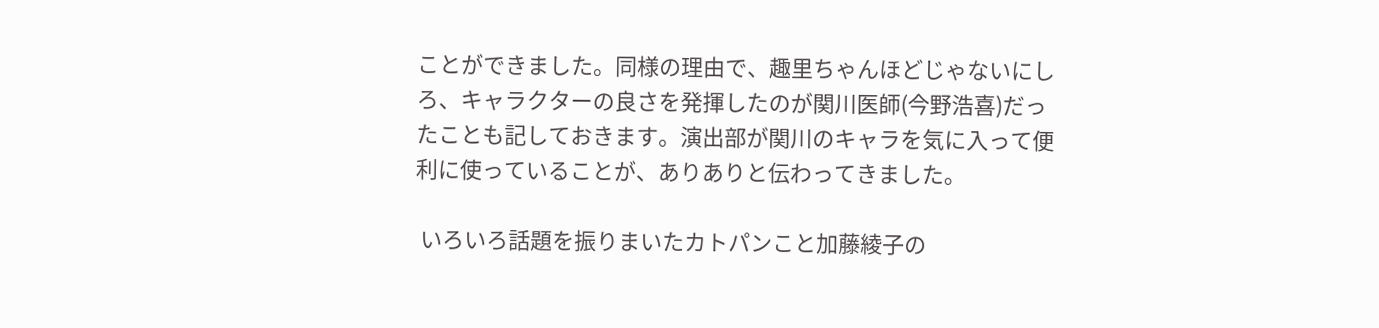ことができました。同様の理由で、趣里ちゃんほどじゃないにしろ、キャラクターの良さを発揮したのが関川医師(今野浩喜)だったことも記しておきます。演出部が関川のキャラを気に入って便利に使っていることが、ありありと伝わってきました。

 いろいろ話題を振りまいたカトパンこと加藤綾子の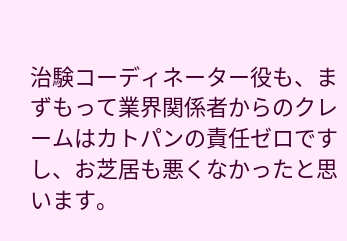治験コーディネーター役も、まずもって業界関係者からのクレームはカトパンの責任ゼロですし、お芝居も悪くなかったと思います。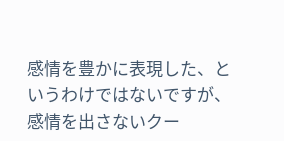感情を豊かに表現した、というわけではないですが、感情を出さないクー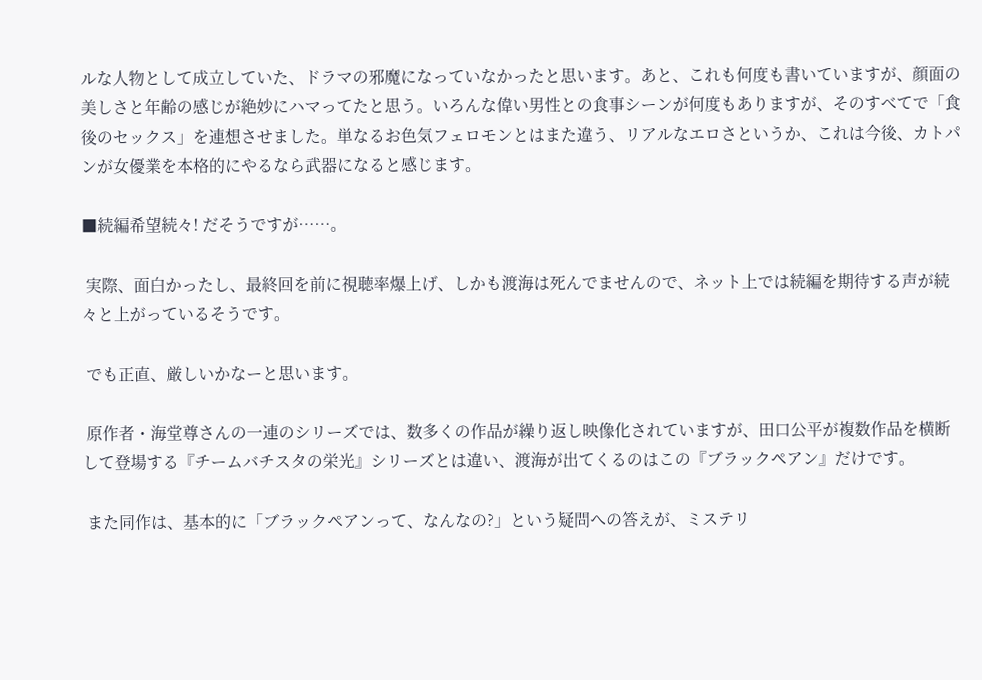ルな人物として成立していた、ドラマの邪魔になっていなかったと思います。あと、これも何度も書いていますが、顔面の美しさと年齢の感じが絶妙にハマってたと思う。いろんな偉い男性との食事シーンが何度もありますが、そのすべてで「食後のセックス」を連想させました。単なるお色気フェロモンとはまた違う、リアルなエロさというか、これは今後、カトパンが女優業を本格的にやるなら武器になると感じます。

■続編希望続々! だそうですが……。

 実際、面白かったし、最終回を前に視聴率爆上げ、しかも渡海は死んでませんので、ネット上では続編を期待する声が続々と上がっているそうです。

 でも正直、厳しいかなーと思います。

 原作者・海堂尊さんの一連のシリーズでは、数多くの作品が繰り返し映像化されていますが、田口公平が複数作品を横断して登場する『チームバチスタの栄光』シリーズとは違い、渡海が出てくるのはこの『ブラックペアン』だけです。

 また同作は、基本的に「ブラックペアンって、なんなの?」という疑問への答えが、ミステリ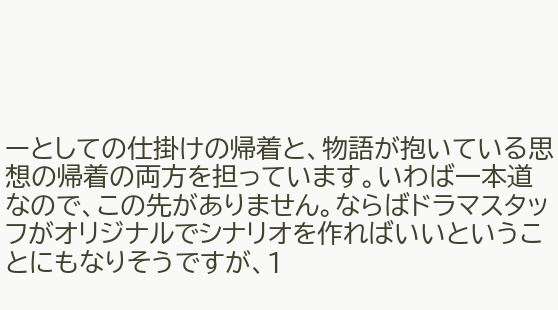ーとしての仕掛けの帰着と、物語が抱いている思想の帰着の両方を担っています。いわば一本道なので、この先がありません。ならばドラマスタッフがオリジナルでシナリオを作ればいいということにもなりそうですが、1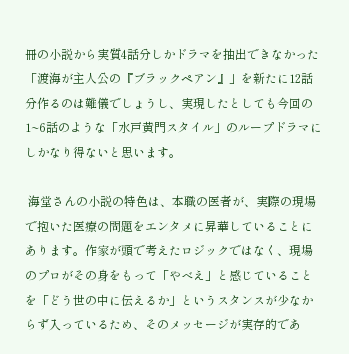冊の小説から実質4話分しかドラマを抽出できなかった「渡海が主人公の『ブラックペアン』」を新たに12話分作るのは難儀でしょうし、実現したとしても今回の1~6話のような「水戸黄門スタイル」のループドラマにしかなり得ないと思います。

 海堂さんの小説の特色は、本職の医者が、実際の現場で抱いた医療の問題をエンタメに昇華していることにあります。作家が頭で考えたロジックではなく、現場のプロがその身をもって「やべえ」と感じていることを「どう世の中に伝えるか」というスタンスが少なからず入っているため、そのメッセージが実存的であ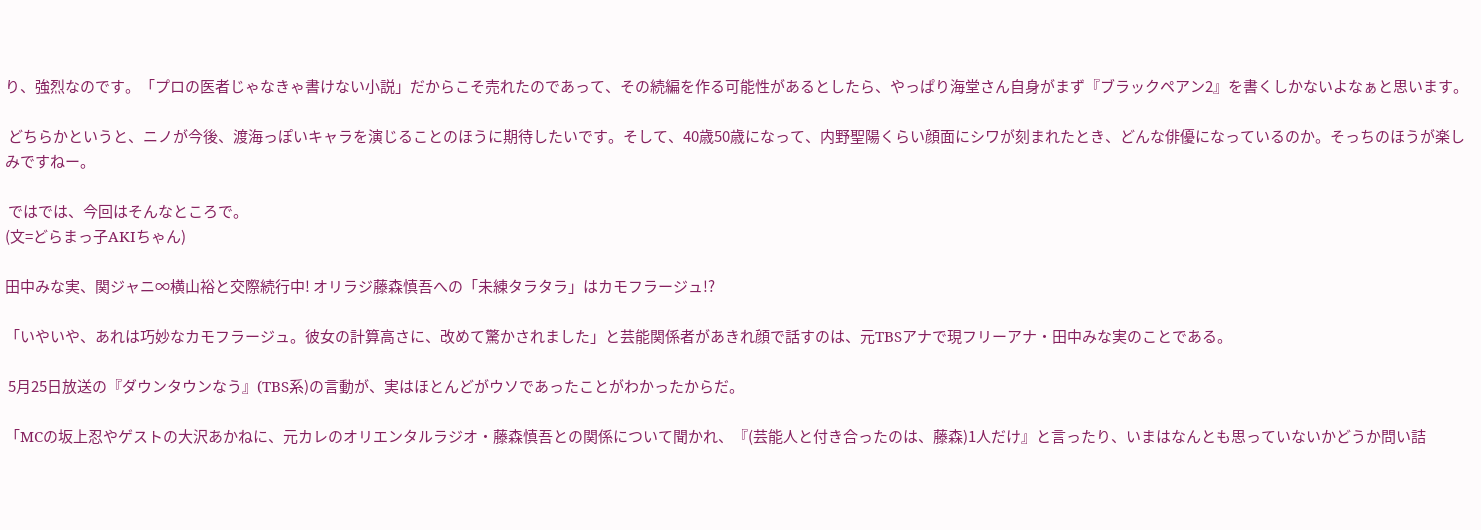り、強烈なのです。「プロの医者じゃなきゃ書けない小説」だからこそ売れたのであって、その続編を作る可能性があるとしたら、やっぱり海堂さん自身がまず『ブラックペアン2』を書くしかないよなぁと思います。

 どちらかというと、ニノが今後、渡海っぽいキャラを演じることのほうに期待したいです。そして、40歳50歳になって、内野聖陽くらい顔面にシワが刻まれたとき、どんな俳優になっているのか。そっちのほうが楽しみですねー。

 ではでは、今回はそんなところで。
(文=どらまっ子AKIちゃん)

田中みな実、関ジャニ∞横山裕と交際続行中! オリラジ藤森慎吾への「未練タラタラ」はカモフラージュ!?

「いやいや、あれは巧妙なカモフラージュ。彼女の計算高さに、改めて驚かされました」と芸能関係者があきれ顔で話すのは、元TBSアナで現フリーアナ・田中みな実のことである。

 5月25日放送の『ダウンタウンなう』(TBS系)の言動が、実はほとんどがウソであったことがわかったからだ。

「MCの坂上忍やゲストの大沢あかねに、元カレのオリエンタルラジオ・藤森慎吾との関係について聞かれ、『(芸能人と付き合ったのは、藤森)1人だけ』と言ったり、いまはなんとも思っていないかどうか問い詰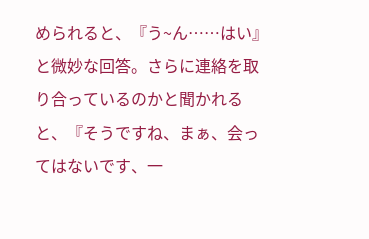められると、『う~ん……はい』と微妙な回答。さらに連絡を取り合っているのかと聞かれると、『そうですね、まぁ、会ってはないです、一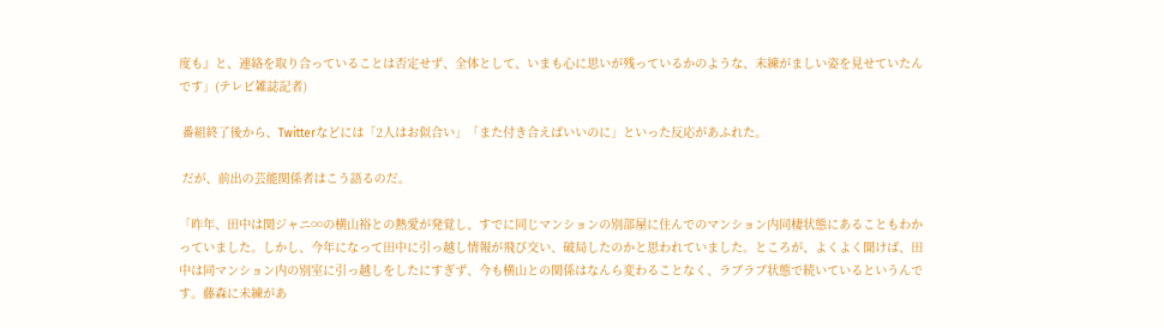度も』と、連絡を取り合っていることは否定せず、全体として、いまも心に思いが残っているかのような、未練がましい姿を見せていたんです」(テレビ雑誌記者)

 番組終了後から、Twitterなどには「2人はお似合い」「また付き合えばいいのに」といった反応があふれた。

 だが、前出の芸能関係者はこう語るのだ。

「昨年、田中は関ジャニ∞の横山裕との熱愛が発覚し、すでに同じマンションの別部屋に住んでのマンション内同棲状態にあることもわかっていました。しかし、今年になって田中に引っ越し情報が飛び交い、破局したのかと思われていました。ところが、よくよく聞けば、田中は同マンション内の別室に引っ越しをしたにすぎず、今も横山との関係はなんら変わることなく、ラブラブ状態で続いているというんです。藤森に未練があ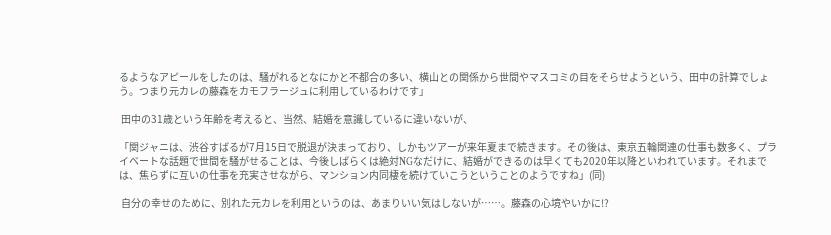るようなアピールをしたのは、騒がれるとなにかと不都合の多い、横山との関係から世間やマスコミの目をそらせようという、田中の計算でしょう。つまり元カレの藤森をカモフラージュに利用しているわけです」

 田中の31歳という年齢を考えると、当然、結婚を意識しているに違いないが、

「関ジャニは、渋谷すばるが7月15日で脱退が決まっており、しかもツアーが来年夏まで続きます。その後は、東京五輪関連の仕事も数多く、プライベートな話題で世間を騒がせることは、今後しばらくは絶対NGなだけに、結婚ができるのは早くても2020年以降といわれています。それまでは、焦らずに互いの仕事を充実させながら、マンション内同棲を続けていこうということのようですね」(同)

 自分の幸せのために、別れた元カレを利用というのは、あまりいい気はしないが……。藤森の心境やいかに!?